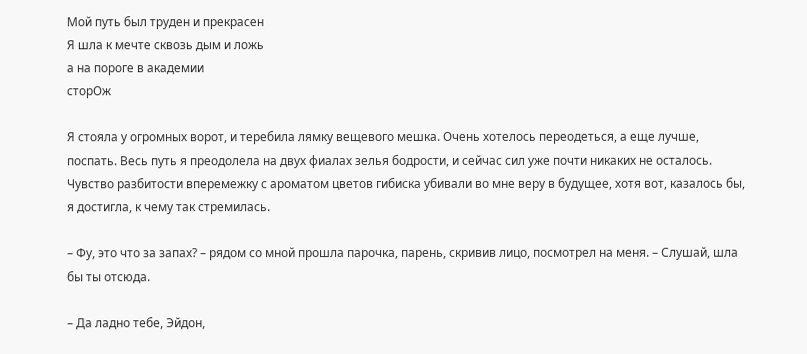Мой путь был труден и прекрасен
Я шла к мечте сквозь дым и ложь
а на пороге в академии
сторОж

Я стояла у огромных ворот, и теребила лямку вещевого мешка. Очень хотелось переодеться, а еще лучше, поспать. Весь путь я преодолела на двух фиалах зелья бодрости, и сейчас сил уже почти никаких не осталось. Чувство разбитости вперемежку с ароматом цветов гибиска убивали во мне веру в будущее, хотя вот, казалось бы, я достигла, к чему так стремилась.

– Фу, это что за запах? – рядом со мной прошла парочка, парень, скривив лицо, посмотрел на меня. – Слушай, шла бы ты отсюда.

– Да ладно тебе, Эйдон,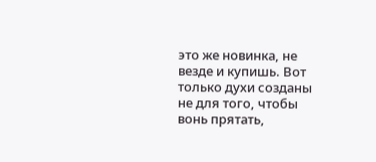это же новинка, не везде и купишь. Вот только духи созданы не для того, чтобы вонь прятать,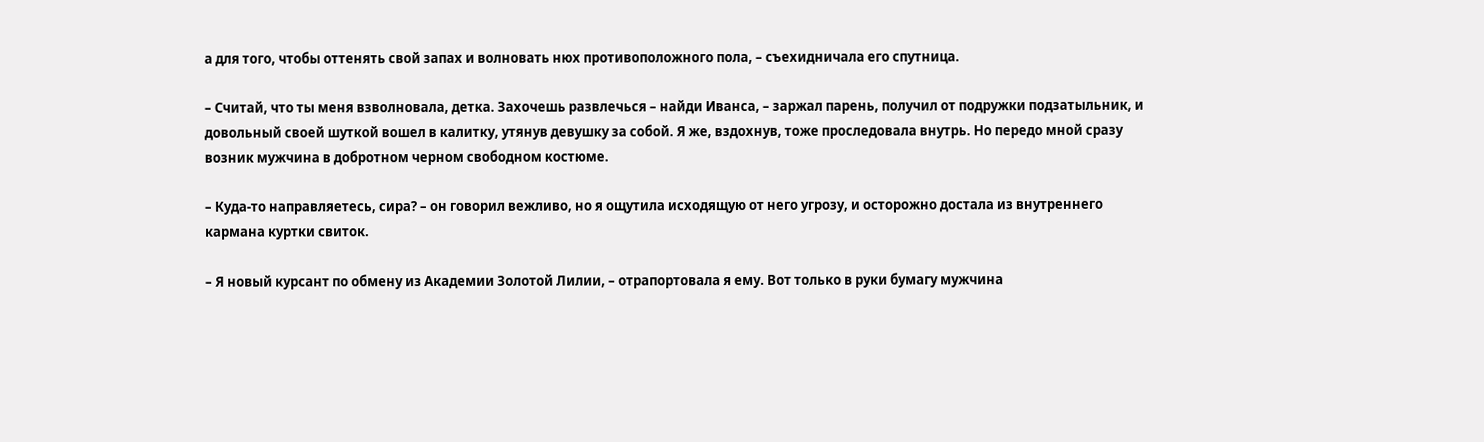а для того, чтобы оттенять свой запах и волновать нюх противоположного пола, – съехидничала его спутница.

– Считай, что ты меня взволновала, детка. Захочешь развлечься – найди Иванса, – заржал парень, получил от подружки подзатыльник, и довольный своей шуткой вошел в калитку, утянув девушку за собой. Я же, вздохнув, тоже проследовала внутрь. Но передо мной сразу возник мужчина в добротном черном свободном костюме.

– Куда-то направляетесь, сира? – он говорил вежливо, но я ощутила исходящую от него угрозу, и осторожно достала из внутреннего кармана куртки свиток.

– Я новый курсант по обмену из Академии Золотой Лилии, – отрапортовала я ему. Вот только в руки бумагу мужчина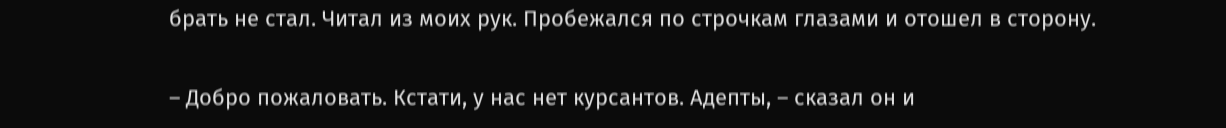брать не стал. Читал из моих рук. Пробежался по строчкам глазами и отошел в сторону.

– Добро пожаловать. Кстати, у нас нет курсантов. Адепты, – сказал он и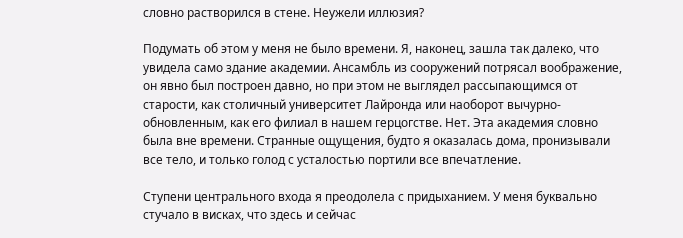словно растворился в стене. Неужели иллюзия?

Подумать об этом у меня не было времени. Я, наконец, зашла так далеко, что увидела само здание академии. Ансамбль из сооружений потрясал воображение, он явно был построен давно, но при этом не выглядел рассыпающимся от старости, как столичный университет Лайронда или наоборот вычурно-обновленным, как его филиал в нашем герцогстве. Нет. Эта академия словно была вне времени. Странные ощущения, будто я оказалась дома, пронизывали все тело, и только голод с усталостью портили все впечатление.

Ступени центрального входа я преодолела с придыханием. У меня буквально стучало в висках, что здесь и сейчас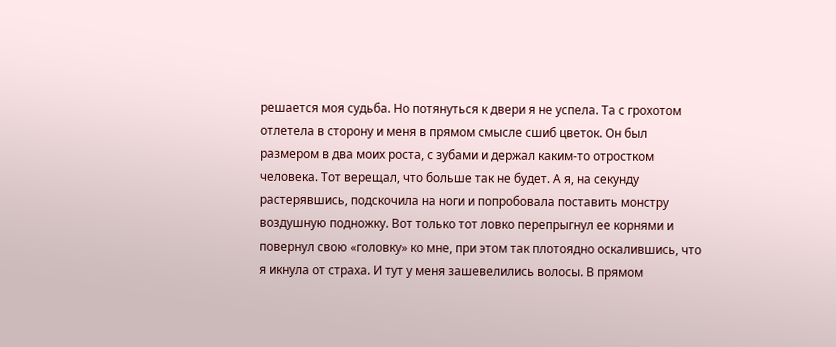решается моя судьба. Но потянуться к двери я не успела. Та с грохотом отлетела в сторону и меня в прямом смысле сшиб цветок. Он был размером в два моих роста, с зубами и держал каким-то отростком человека. Тот верещал, что больше так не будет. А я, на секунду растерявшись, подскочила на ноги и попробовала поставить монстру воздушную подножку. Вот только тот ловко перепрыгнул ее корнями и повернул свою «головку» ко мне, при этом так плотоядно оскалившись, что я икнула от страха. И тут у меня зашевелились волосы. В прямом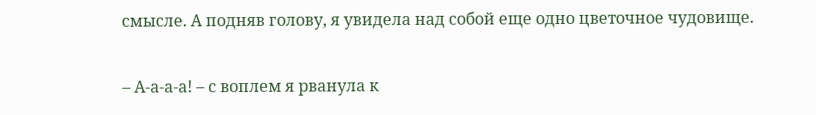смысле. А подняв голову, я увидела над собой еще одно цветочное чудовище.

– А-а-а-а! – с воплем я рванула к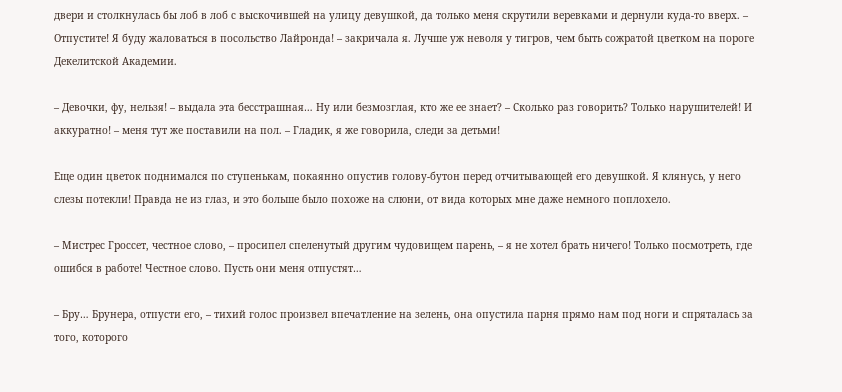двери и столкнулась бы лоб в лоб с выскочившей на улицу девушкой, да только меня скрутили веревками и дернули куда-то вверх. – Отпустите! Я буду жаловаться в посольство Лайронда! – закричала я. Лучше уж неволя у тигров, чем быть сожратой цветком на пороге Декелитской Академии.

– Девочки, фу, нельзя! – выдала эта бесстрашная… Ну или безмозглая, кто же ее знает? – Сколько раз говорить? Только нарушителей! И аккуратно! – меня тут же поставили на пол. – Гладик, я же говорила, следи за детьми!

Еще один цветок поднимался по ступенькам, покаянно опустив голову-бутон перед отчитывающей его девушкой. Я клянусь, у него слезы потекли! Правда не из глаз, и это больше было похоже на слюни, от вида которых мне даже немного поплохело.

– Мистрес Гроссет, честное слово, – просипел спеленутый другим чудовищем парень, – я не хотел брать ничего! Только посмотреть, где ошибся в работе! Честное слово. Пусть они меня отпустят…

– Бру… Брунера, отпусти его, – тихий голос произвел впечатление на зелень, она опустила парня прямо нам под ноги и спряталась за того, которого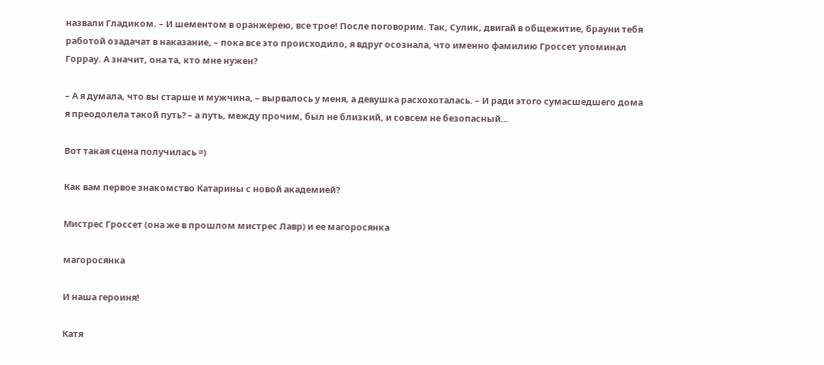назвали Гладиком. – И шементом в оранжерею, все трое! После поговорим. Так, Сулик, двигай в общежитие, брауни тебя работой озадачат в наказание, – пока все это происходило, я вдруг осознала, что именно фамилию Гроссет упоминал Горрау. А значит, она та, кто мне нужен?

– А я думала, что вы старше и мужчина, – вырвалось у меня, а девушка расхохоталась. – И ради этого сумасшедшего дома я преодолела такой путь? – а путь, между прочим, был не близкий, и совсем не безопасный…

Вот такая сцена получилась =)

Как вам первое знакомство Катарины с новой академией?

Мистрес Гроссет (она же в прошлом мистрес Лавр) и ее магоросянка

магоросянка

И наша героиня!

Катя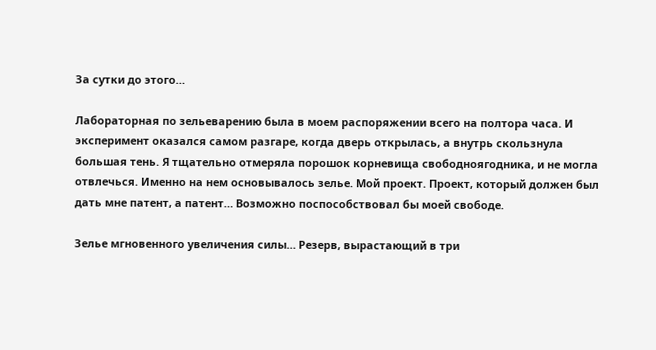За сутки до этого…

Лабораторная по зельеварению была в моем распоряжении всего на полтора часа. И эксперимент оказался самом разгаре, когда дверь открылась, а внутрь скользнула большая тень. Я тщательно отмеряла порошок корневища свободноягодника, и не могла отвлечься. Именно на нем основывалось зелье. Мой проект. Проект, который должен был дать мне патент, а патент… Возможно поспособствовал бы моей свободе.

Зелье мгновенного увеличения силы… Резерв, вырастающий в три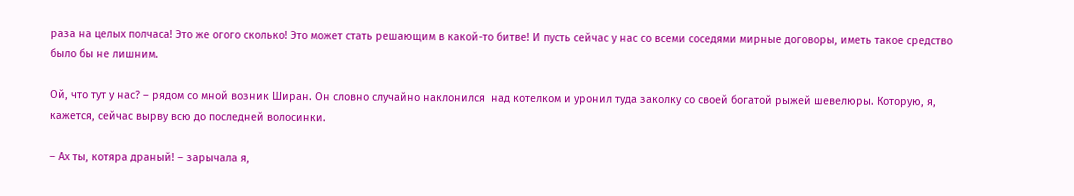раза на целых полчаса! Это же огого сколько! Это может стать решающим в какой-то битве! И пусть сейчас у нас со всеми соседями мирные договоры, иметь такое средство было бы не лишним.

Ой, что тут у нас? – рядом со мной возник Ширан. Он словно случайно наклонился  над котелком и уронил туда заколку со своей богатой рыжей шевелюры. Которую, я, кажется, сейчас вырву всю до последней волосинки.

– Ах ты, котяра драный! – зарычала я,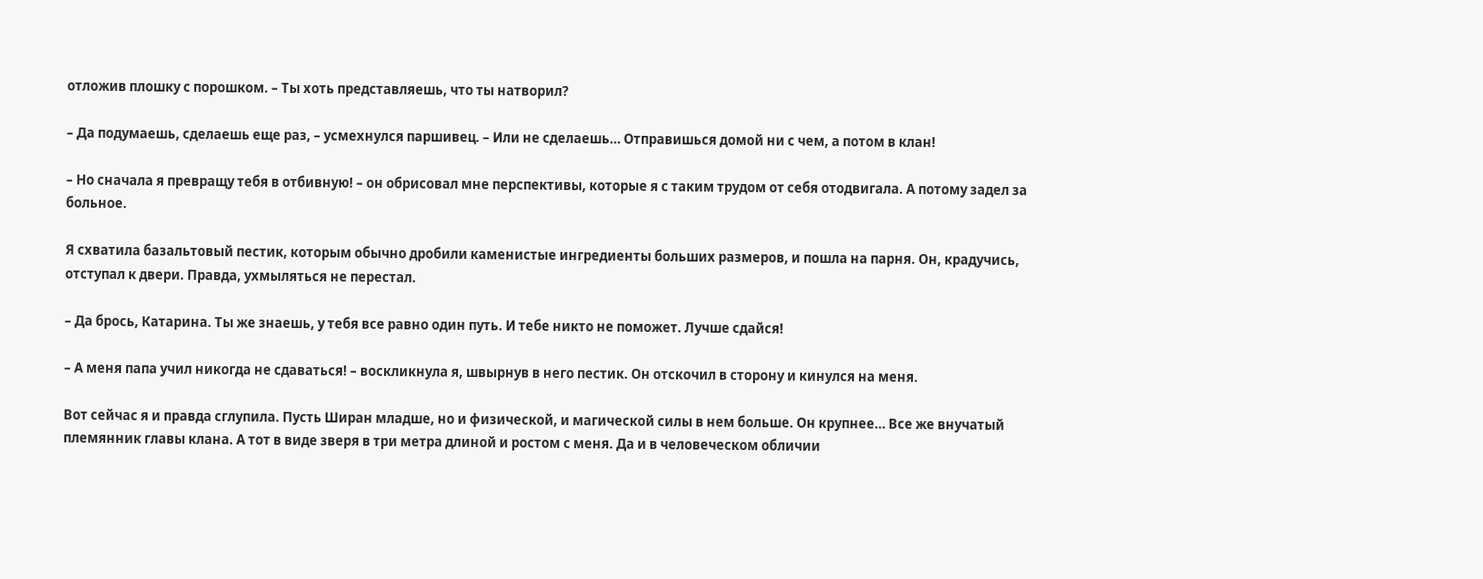отложив плошку с порошком. – Ты хоть представляешь, что ты натворил?

– Да подумаешь, сделаешь еще раз, – усмехнулся паршивец. – Или не сделаешь… Отправишься домой ни с чем, а потом в клан!

– Но сначала я превращу тебя в отбивную! – он обрисовал мне перспективы, которые я с таким трудом от себя отодвигала. А потому задел за больное.

Я схватила базальтовый пестик, которым обычно дробили каменистые ингредиенты больших размеров, и пошла на парня. Он, крадучись, отступал к двери. Правда, ухмыляться не перестал.

– Да брось, Катарина. Ты же знаешь, у тебя все равно один путь. И тебе никто не поможет. Лучше сдайся!

– А меня папа учил никогда не сдаваться! – воскликнула я, швырнув в него пестик. Он отскочил в сторону и кинулся на меня.

Вот сейчас я и правда сглупила. Пусть Ширан младше, но и физической, и магической силы в нем больше. Он крупнее… Все же внучатый племянник главы клана. А тот в виде зверя в три метра длиной и ростом с меня. Да и в человеческом обличии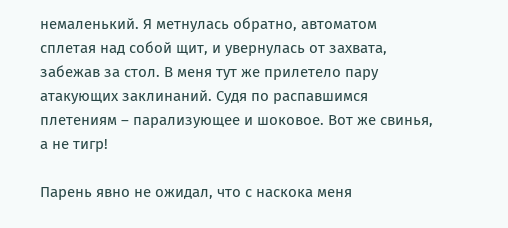немаленький. Я метнулась обратно, автоматом сплетая над собой щит, и увернулась от захвата, забежав за стол. В меня тут же прилетело пару атакующих заклинаний. Судя по распавшимся плетениям – парализующее и шоковое. Вот же свинья, а не тигр!

Парень явно не ожидал, что с наскока меня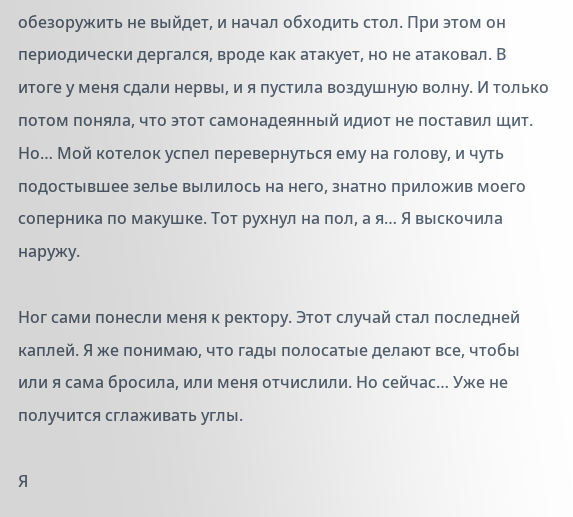обезоружить не выйдет, и начал обходить стол. При этом он периодически дергался, вроде как атакует, но не атаковал. В итоге у меня сдали нервы, и я пустила воздушную волну. И только потом поняла, что этот самонадеянный идиот не поставил щит. Но… Мой котелок успел перевернуться ему на голову, и чуть подостывшее зелье вылилось на него, знатно приложив моего соперника по макушке. Тот рухнул на пол, а я… Я выскочила наружу.

Ног сами понесли меня к ректору. Этот случай стал последней каплей. Я же понимаю, что гады полосатые делают все, чтобы или я сама бросила, или меня отчислили. Но сейчас… Уже не получится сглаживать углы.

Я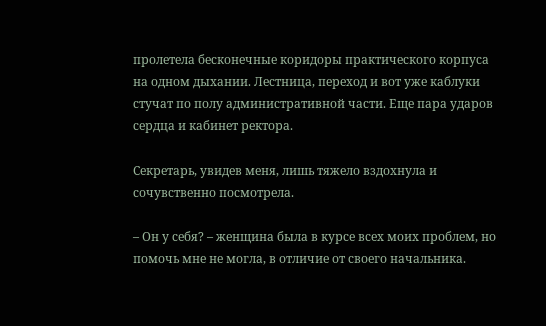пролетела бесконечные коридоры практического корпуса на одном дыхании. Лестница, переход и вот уже каблуки стучат по полу административной части. Еще пара ударов сердца и кабинет ректора.

Секретарь, увидев меня, лишь тяжело вздохнула и сочувственно посмотрела.

– Он у себя? – женщина была в курсе всех моих проблем, но помочь мне не могла, в отличие от своего начальника.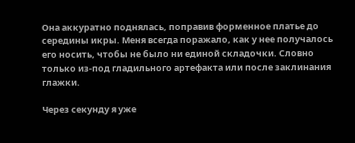Она аккуратно поднялась, поправив форменное платье до середины икры. Меня всегда поражало, как у нее получалось его носить, чтобы не было ни единой складочки. Словно только из-под гладильного артефакта или после заклинания глажки.

Через секунду я уже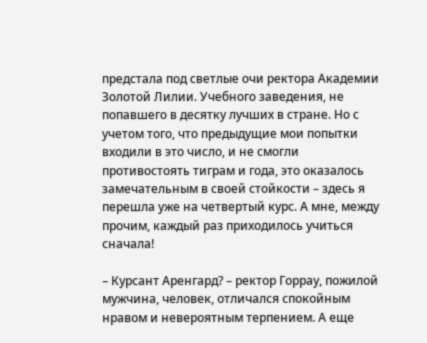предстала под светлые очи ректора Академии Золотой Лилии. Учебного заведения, не попавшего в десятку лучших в стране. Но с учетом того, что предыдущие мои попытки входили в это число, и не смогли противостоять тиграм и года, это оказалось замечательным в своей стойкости – здесь я перешла уже на четвертый курс. А мне, между прочим, каждый раз приходилось учиться сначала!

– Курсант Аренгард? – ректор Горрау, пожилой мужчина, человек, отличался спокойным нравом и невероятным терпением. А еще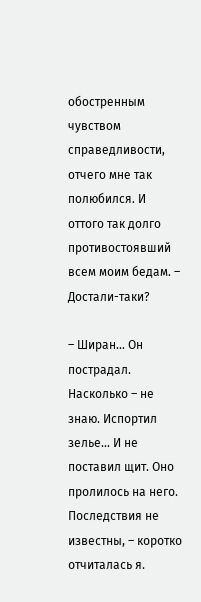обостренным чувством справедливости, отчего мне так полюбился. И оттого так долго противостоявший всем моим бедам. – Достали-таки?

– Ширан… Он пострадал. Насколько – не знаю. Испортил зелье… И не поставил щит. Оно пролилось на него. Последствия не известны, – коротко отчиталась я.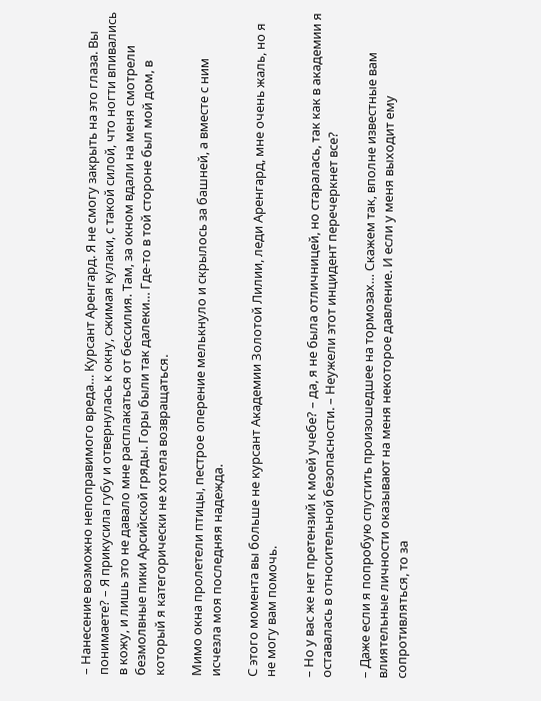– Нанесение возможно непоправимого вреда… Курсант Аренгард. Я не смогу закрыть на это глаза. Вы понимаете? – Я прикусила губу и отвернулась к окну, сжимая кулаки, с такой силой, что ногти впивались в кожу, и лишь это не давало мне расплакаться от бессилия. Там, за окном вдали на меня смотрели безмолвные пики Арсийской гряды. Горы были так далеки… Где-то в той стороне был мой дом, в который я категорически не хотела возвращаться.

Мимо окна пролетели птицы, пестрое оперение мелькнуло и скрылось за башней, а вместе с ним исчезла моя последняя надежда.

С этого момента вы больше не курсант Академии Золотой Лилии, леди Аренгард, мне очень жаль, но я не могу вам помочь.

– Но у вас же нет претензий к моей учебе? – да, я не была отличницей, но старалась, так как в академии я оставалась в относительной безопасности. – Неужели этот инцидент перечеркнет все?

– Даже если я попробую спустить произошедшее на тормозах… Скажем так, вполне известные вам влиятельные личности оказывают на меня некоторое давление. И если у меня выходит ему сопротивляться, то за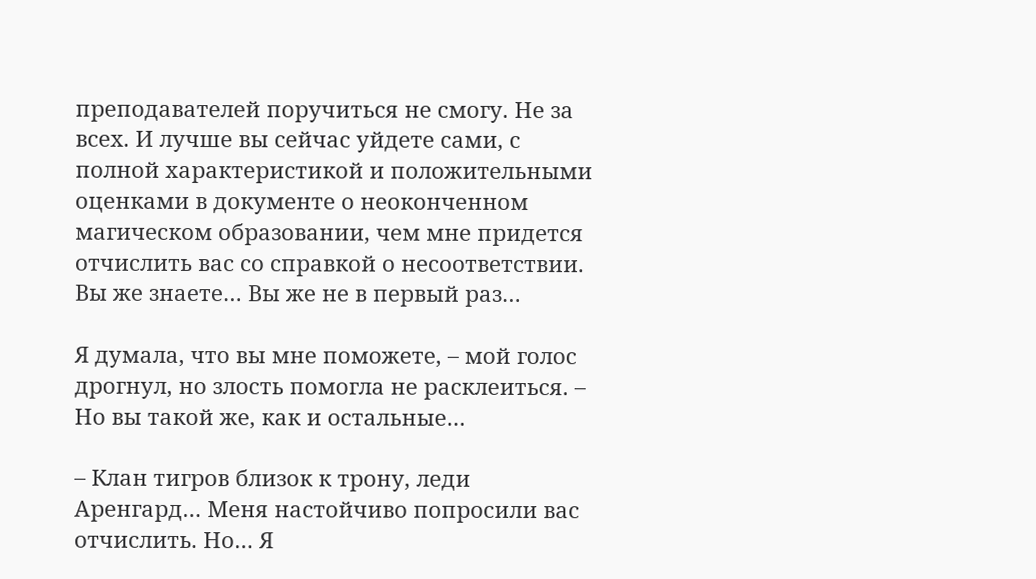преподавателей поручиться не смогу. Не за всех. И лучше вы сейчас уйдете сами, с полной характеристикой и положительными оценками в документе о неоконченном магическом образовании, чем мне придется отчислить вас со справкой о несоответствии. Вы же знаете… Вы же не в первый раз…

Я думала, что вы мне поможете, – мой голос дрогнул, но злость помогла не расклеиться. – Но вы такой же, как и остальные…

– Клан тигров близок к трону, леди Аренгард… Меня настойчиво попросили вас отчислить. Но… Я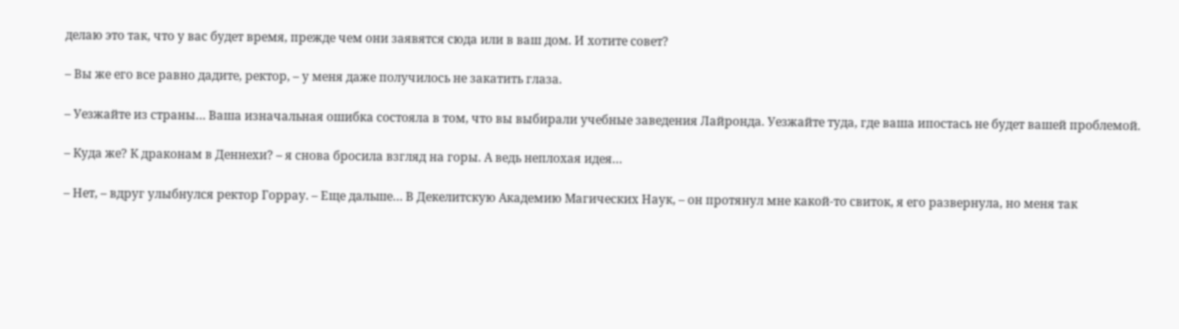делаю это так, что у вас будет время, прежде чем они заявятся сюда или в ваш дом. И хотите совет?

– Вы же его все равно дадите, ректор, – у меня даже получилось не закатить глаза.

– Уезжайте из страны… Ваша изначальная ошибка состояла в том, что вы выбирали учебные заведения Лайронда. Уезжайте туда, где ваша ипостась не будет вашей проблемой.

– Куда же? К драконам в Деннехи? – я снова бросила взгляд на горы. А ведь неплохая идея…

– Нет, – вдруг улыбнулся ректор Горрау. – Еще дальше… В Декелитскую Академию Магических Наук, – он протянул мне какой-то свиток, я его развернула, но меня так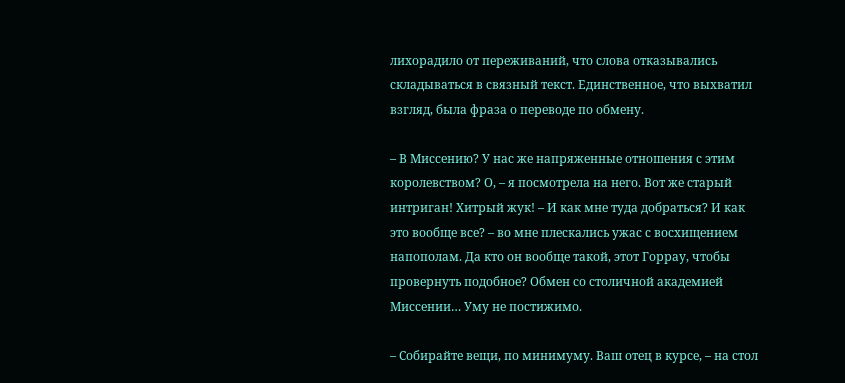лихорадило от переживаний, что слова отказывались складываться в связный текст. Единственное, что выхватил взгляд, была фраза о переводе по обмену.

– В Миссению? У нас же напряженные отношения с этим королевством? О, – я посмотрела на него. Вот же старый интриган! Хитрый жук! – И как мне туда добраться? И как это вообще все? – во мне плескались ужас с восхищением напополам. Да кто он вообще такой, этот Горрау, чтобы провернуть подобное? Обмен со столичной академией Миссении… Уму не постижимо.

– Собирайте вещи, по минимуму. Ваш отец в курсе, – на стол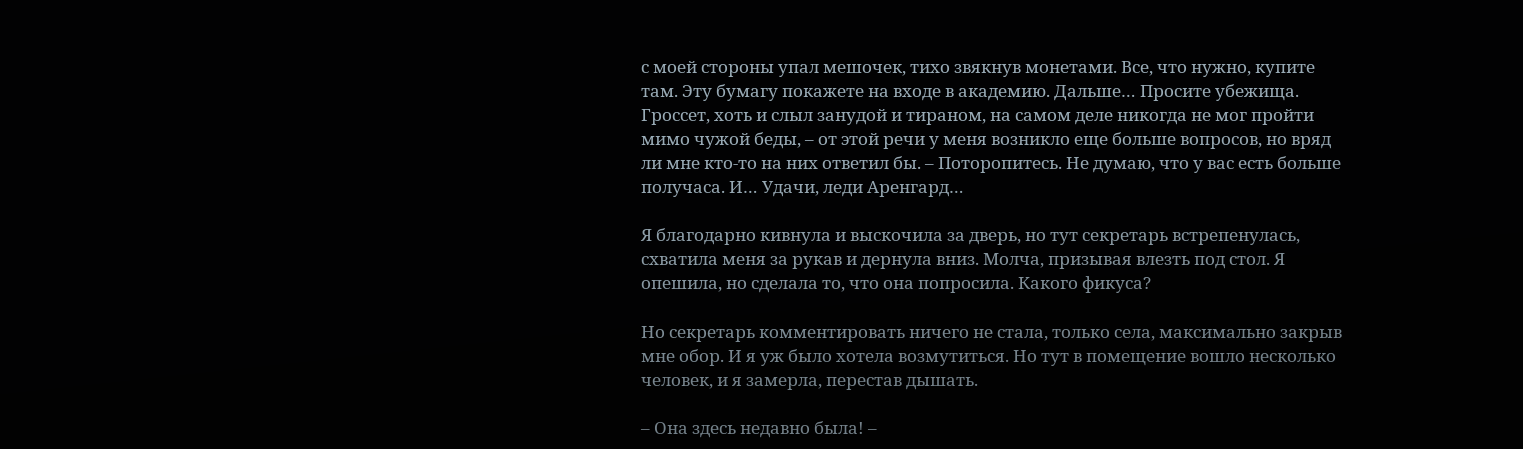с моей стороны упал мешочек, тихо звякнув монетами. Все, что нужно, купите там. Эту бумагу покажете на входе в академию. Дальше… Просите убежища. Гроссет, хоть и слыл занудой и тираном, на самом деле никогда не мог пройти мимо чужой беды, – от этой речи у меня возникло еще больше вопросов, но вряд ли мне кто-то на них ответил бы. – Поторопитесь. Не думаю, что у вас есть больше получаса. И… Удачи, леди Аренгард…

Я благодарно кивнула и выскочила за дверь, но тут секретарь встрепенулась, схватила меня за рукав и дернула вниз. Молча, призывая влезть под стол. Я опешила, но сделала то, что она попросила. Какого фикуса?

Но секретарь комментировать ничего не стала, только села, максимально закрыв мне обор. И я уж было хотела возмутиться. Но тут в помещение вошло несколько человек, и я замерла, перестав дышать.

– Она здесь недавно была! –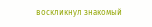воскликнул знакомый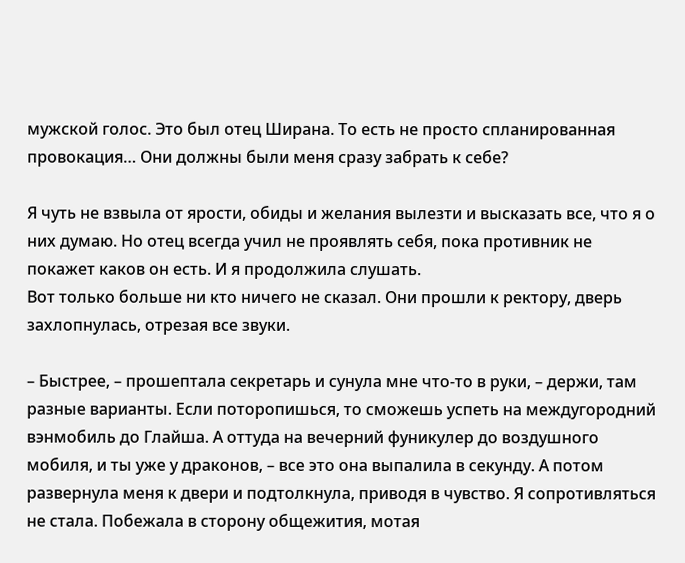мужской голос. Это был отец Ширана. То есть не просто спланированная провокация… Они должны были меня сразу забрать к себе?

Я чуть не взвыла от ярости, обиды и желания вылезти и высказать все, что я о них думаю. Но отец всегда учил не проявлять себя, пока противник не покажет каков он есть. И я продолжила слушать.
Вот только больше ни кто ничего не сказал. Они прошли к ректору, дверь захлопнулась, отрезая все звуки.

– Быстрее, – прошептала секретарь и сунула мне что-то в руки, – держи, там разные варианты. Если поторопишься, то сможешь успеть на междугородний вэнмобиль до Глайша. А оттуда на вечерний фуникулер до воздушного мобиля, и ты уже у драконов, – все это она выпалила в секунду. А потом развернула меня к двери и подтолкнула, приводя в чувство. Я сопротивляться не стала. Побежала в сторону общежития, мотая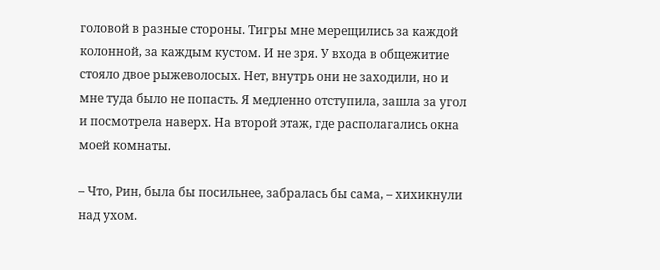головой в разные стороны. Тигры мне мерещились за каждой колонной, за каждым кустом. И не зря. У входа в общежитие стояло двое рыжеволосых. Нет, внутрь они не заходили, но и мне туда было не попасть. Я медленно отступила, зашла за угол и посмотрела наверх. На второй этаж, где располагались окна моей комнаты.

– Что, Рин, была бы посильнее, забралась бы сама, – хихикнули над ухом.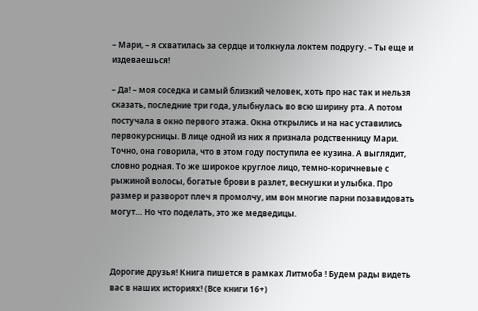– Мари, – я схватилась за сердце и толкнула локтем подругу. – Ты еще и издеваешься!

– Да! – моя соседка и самый близкий человек, хоть про нас так и нельзя сказать, последние три года, улыбнулась во всю ширину рта. А потом постучала в окно первого этажа. Окна открылись и на нас уставились первокурсницы. В лице одной из них я признала родственницу Мари. Точно, она говорила, что в этом году поступила ее кузина. А выглядит, словно родная. То же широкое круглое лицо, темно-коричневые с рыжиной волосы, богатые брови в разлет, веснушки и улыбка. Про размер и разворот плеч я промолчу, им вон многие парни позавидовать могут… Но что поделать, это же медведицы.



Дорогие друзья! Книга пишется в рамках Литмоба ! Будем рады видеть вас в наших историях! (Все книги 16+)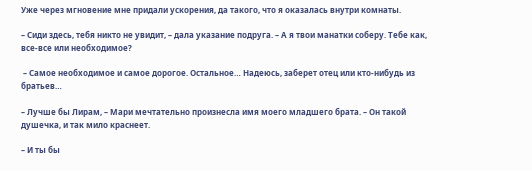Уже через мгновение мне придали ускорения, да такого, что я оказалась внутри комнаты.

– Сиди здесь, тебя никто не увидит, – дала указание подруга. – А я твои манатки соберу. Тебе как, все-все или необходимое?

 – Самое необходимое и самое дорогое. Остальное… Надеюсь, заберет отец или кто-нибудь из братьев…

– Лучше бы Лирам, – Мари мечтательно произнесла имя моего младшего брата. – Он такой душечка, и так мило краснеет.

– И ты бы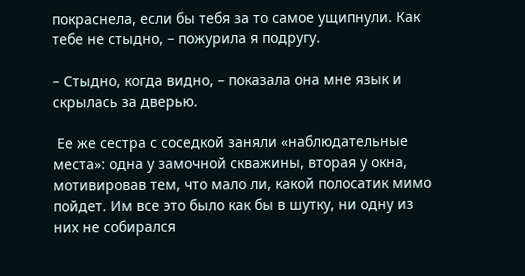покраснела, если бы тебя за то самое ущипнули. Как тебе не стыдно, – пожурила я подругу.

– Стыдно, когда видно, – показала она мне язык и скрылась за дверью.

 Ее же сестра с соседкой заняли «наблюдательные места»: одна у замочной скважины, вторая у окна, мотивировав тем, что мало ли, какой полосатик мимо пойдет. Им все это было как бы в шутку, ни одну из них не собирался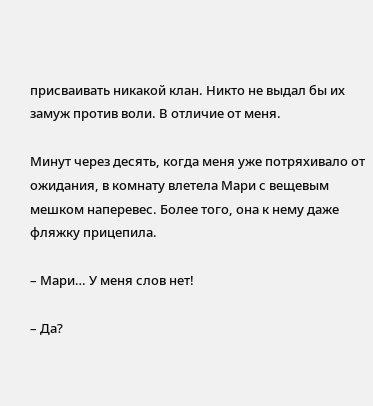присваивать никакой клан. Никто не выдал бы их замуж против воли. В отличие от меня.

Минут через десять, когда меня уже потряхивало от ожидания, в комнату влетела Мари с вещевым мешком наперевес. Более того, она к нему даже фляжку прицепила.

– Мари… У меня слов нет!

– Да?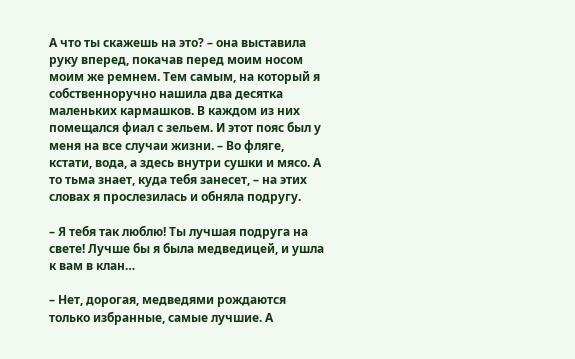А что ты скажешь на это? – она выставила руку вперед, покачав перед моим носом моим же ремнем. Тем самым, на который я собственноручно нашила два десятка маленьких кармашков. В каждом из них помещался фиал с зельем. И этот пояс был у меня на все случаи жизни. – Во фляге, кстати, вода, а здесь внутри сушки и мясо. А то тьма знает, куда тебя занесет, – на этих словах я прослезилась и обняла подругу.

– Я тебя так люблю! Ты лучшая подруга на свете! Лучше бы я была медведицей, и ушла к вам в клан…

– Нет, дорогая, медведями рождаются только избранные, самые лучшие. А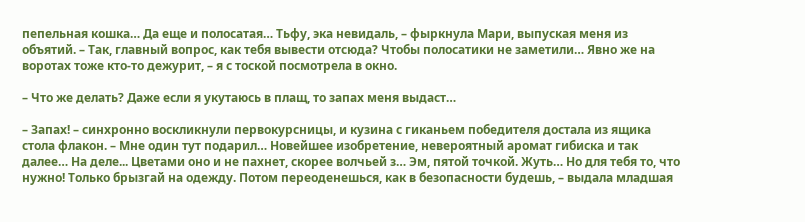пепельная кошка… Да еще и полосатая… Тьфу, эка невидаль, – фыркнула Мари, выпуская меня из объятий. – Так, главный вопрос, как тебя вывести отсюда? Чтобы полосатики не заметили… Явно же на воротах тоже кто-то дежурит, – я с тоской посмотрела в окно.

– Что же делать? Даже если я укутаюсь в плащ, то запах меня выдаст…

– Запах! – синхронно воскликнули первокурсницы, и кузина с гиканьем победителя достала из ящика стола флакон. – Мне один тут подарил… Новейшее изобретение, невероятный аромат гибиска и так далее… На деле... Цветами оно и не пахнет, скорее волчьей з… Эм, пятой точкой. Жуть… Но для тебя то, что нужно! Только брызгай на одежду. Потом переоденешься, как в безопасности будешь, – выдала младшая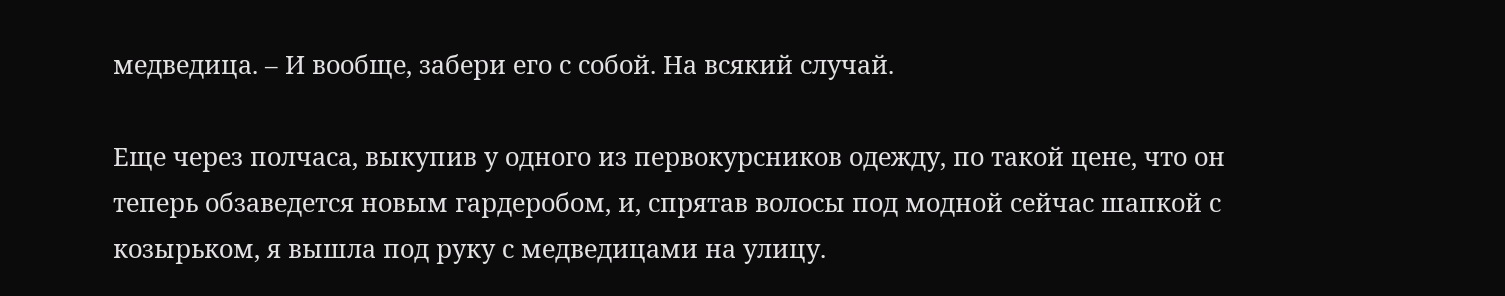медведица. – И вообще, забери его с собой. На всякий случай.

Еще через полчаса, выкупив у одного из первокурсников одежду, по такой цене, что он теперь обзаведется новым гардеробом, и, спрятав волосы под модной сейчас шапкой с козырьком, я вышла под руку с медведицами на улицу.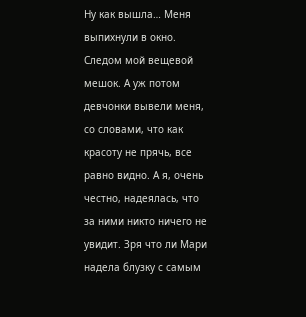Ну как вышла… Меня выпихнули в окно. Следом мой вещевой мешок. А уж потом девчонки вывели меня, со словами, что как красоту не прячь, все равно видно. А я, очень честно, надеялась, что за ними никто ничего не увидит. Зря что ли Мари надела блузку с самым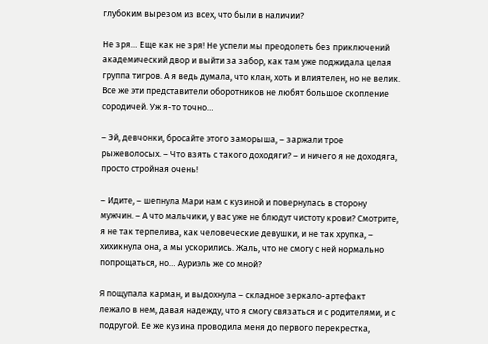глубоким вырезом из всех, что были в наличии?

Не зря… Еще как не зря! Не успели мы преодолеть без приключений академический двор и выйти за забор, как там уже поджидала целая группа тигров. А я ведь думала, что клан, хоть и влиятелен, но не велик. Все же эти представители оборотников не любят большое скопление сородичей. Уж я-то точно…

– Эй, девчонки, бросайте этого заморыша, – заржали трое рыжеволосых. – Что взять с такого доходяги? – и ничего я не доходяга, просто стройная очень!

– Идите, – шепнула Мари нам с кузиной и повернулась в сторону мужчин. – А что мальчики, у вас уже не блюдут чистоту крови? Смотрите, я не так терпелива, как человеческие девушки, и не так хрупка, – хихикнула она, а мы ускорились. Жаль, что не смогу с ней нормально попрощаться, но… Ауриэль же со мной?

Я пощупала карман, и выдохнула – складное зеркало-артефакт лежало в нем, давая надежду, что я смогу связаться и с родителями, и с подругой. Ее же кузина проводила меня до первого перекрестка,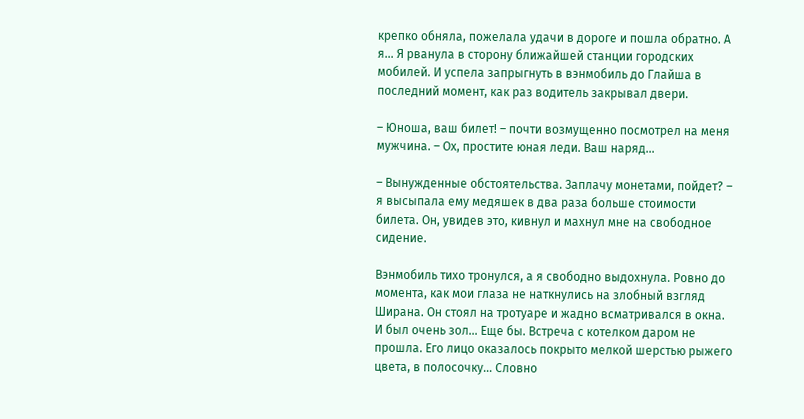крепко обняла, пожелала удачи в дороге и пошла обратно. А я… Я рванула в сторону ближайшей станции городских мобилей. И успела запрыгнуть в вэнмобиль до Глайша в последний момент, как раз водитель закрывал двери.

– Юноша, ваш билет! – почти возмущенно посмотрел на меня мужчина. – Ох, простите юная леди. Ваш наряд…

– Вынужденные обстоятельства. Заплачу монетами, пойдет? – я высыпала ему медяшек в два раза больше стоимости билета. Он, увидев это, кивнул и махнул мне на свободное сидение.

Вэнмобиль тихо тронулся, а я свободно выдохнула. Ровно до момента, как мои глаза не наткнулись на злобный взгляд Ширана. Он стоял на тротуаре и жадно всматривался в окна. И был очень зол… Еще бы. Встреча с котелком даром не прошла. Его лицо оказалось покрыто мелкой шерстью рыжего цвета, в полосочку… Словно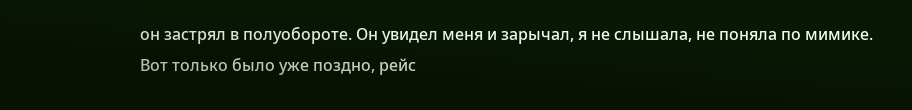он застрял в полуобороте. Он увидел меня и зарычал, я не слышала, не поняла по мимике. Вот только было уже поздно, рейс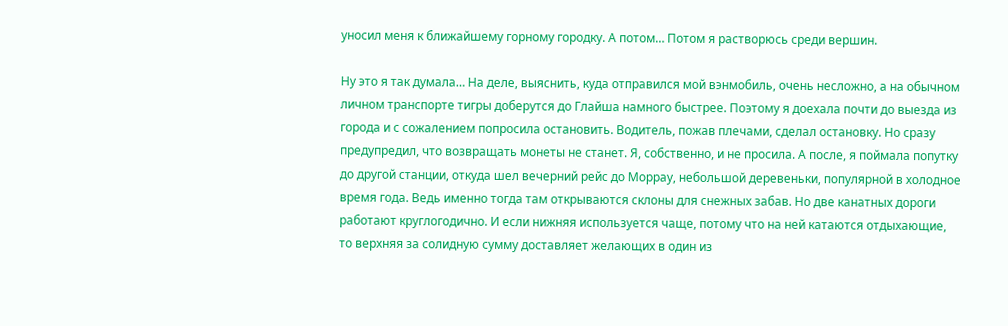уносил меня к ближайшему горному городку. А потом… Потом я растворюсь среди вершин.

Ну это я так думала… На деле, выяснить, куда отправился мой вэнмобиль, очень несложно, а на обычном личном транспорте тигры доберутся до Глайша намного быстрее. Поэтому я доехала почти до выезда из города и с сожалением попросила остановить. Водитель, пожав плечами, сделал остановку. Но сразу предупредил, что возвращать монеты не станет. Я, собственно, и не просила. А после, я поймала попутку до другой станции, откуда шел вечерний рейс до Моррау, небольшой деревеньки, популярной в холодное время года. Ведь именно тогда там открываются склоны для снежных забав. Но две канатных дороги работают круглогодично. И если нижняя используется чаще, потому что на ней катаются отдыхающие, то верхняя за солидную сумму доставляет желающих в один из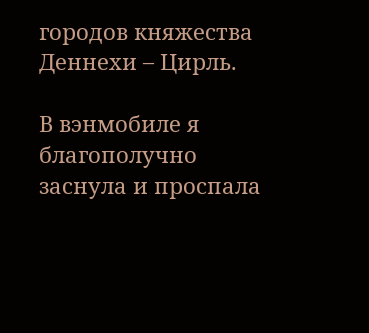городов княжества Деннехи – Цирль.

В вэнмобиле я благополучно заснула и проспала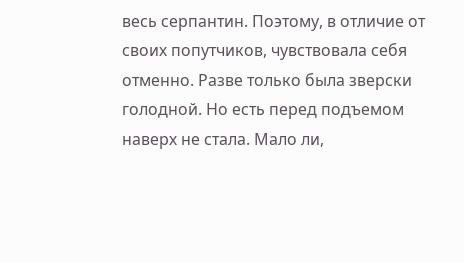весь серпантин. Поэтому, в отличие от своих попутчиков, чувствовала себя отменно. Разве только была зверски голодной. Но есть перед подъемом наверх не стала. Мало ли,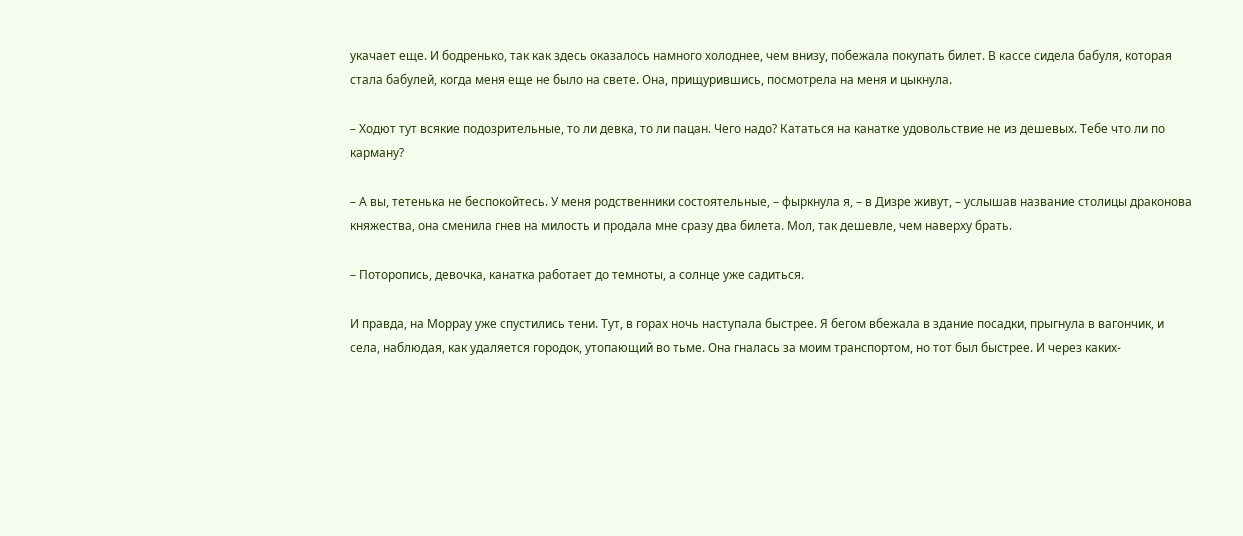укачает еще. И бодренько, так как здесь оказалось намного холоднее, чем внизу, побежала покупать билет. В кассе сидела бабуля, которая стала бабулей, когда меня еще не было на свете. Она, прищурившись, посмотрела на меня и цыкнула.

– Ходют тут всякие подозрительные, то ли девка, то ли пацан. Чего надо? Кататься на канатке удовольствие не из дешевых. Тебе что ли по карману?

– А вы, тетенька не беспокойтесь. У меня родственники состоятельные, – фыркнула я, – в Дизре живут, – услышав название столицы драконова княжества, она сменила гнев на милость и продала мне сразу два билета. Мол, так дешевле, чем наверху брать.

– Поторопись, девочка, канатка работает до темноты, а солнце уже садиться.

И правда, на Моррау уже спустились тени. Тут, в горах ночь наступала быстрее. Я бегом вбежала в здание посадки, прыгнула в вагончик, и села, наблюдая, как удаляется городок, утопающий во тьме. Она гналась за моим транспортом, но тот был быстрее. И через каких-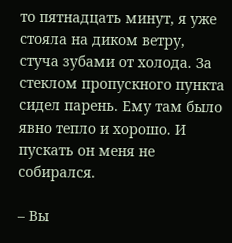то пятнадцать минут, я уже стояла на диком ветру, стуча зубами от холода. За стеклом пропускного пункта сидел парень. Ему там было явно тепло и хорошо. И пускать он меня не собирался.

– Вы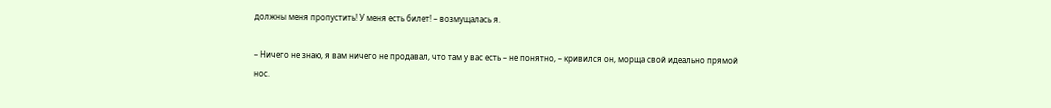должны меня пропустить! У меня есть билет! – возмущалась я.

– Ничего не знаю, я вам ничего не продавал, что там у вас есть – не понятно, – кривился он, морща свой идеально прямой нос.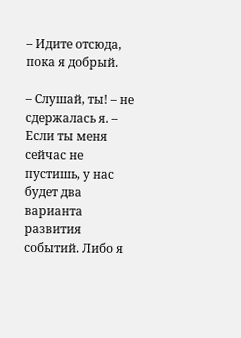– Идите отсюда, пока я добрый.

– Слушай, ты! – не сдержалась я. – Если ты меня сейчас не пустишь, у нас будет два варианта развития событий. Либо я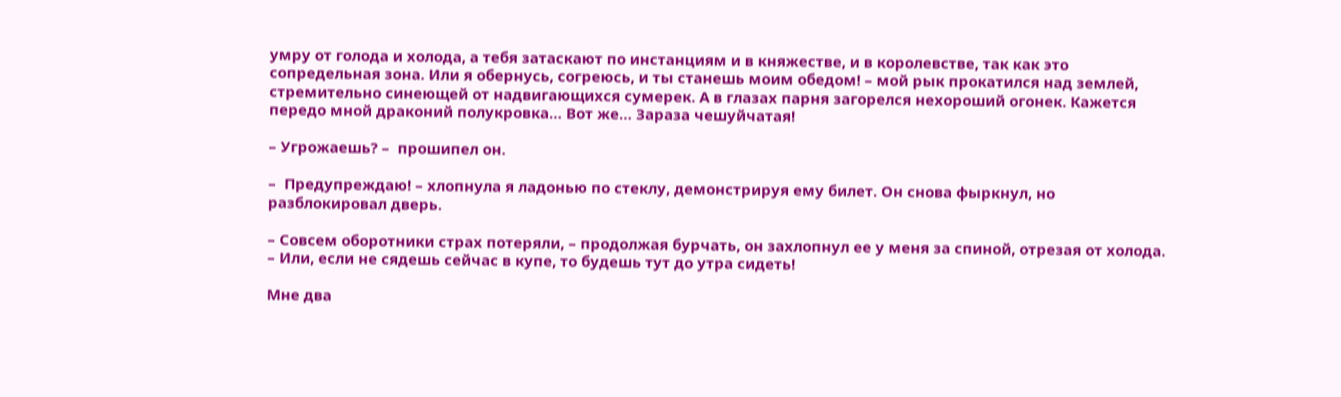умру от голода и холода, а тебя затаскают по инстанциям и в княжестве, и в королевстве, так как это сопредельная зона. Или я обернусь, согреюсь, и ты станешь моим обедом! – мой рык прокатился над землей, стремительно синеющей от надвигающихся сумерек. А в глазах парня загорелся нехороший огонек. Кажется передо мной драконий полукровка… Вот же… Зараза чешуйчатая!

– Угрожаешь? –  прошипел он.

–  Предупреждаю! – хлопнула я ладонью по стеклу, демонстрируя ему билет. Он снова фыркнул, но разблокировал дверь.

– Совсем оборотники страх потеряли, – продолжая бурчать, он захлопнул ее у меня за спиной, отрезая от холода. – Или, если не сядешь сейчас в купе, то будешь тут до утра сидеть!

Мне два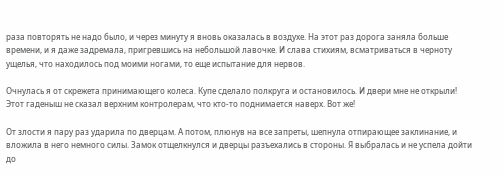раза повторять не надо было, и через минуту я вновь оказалась в воздухе. На этот раз дорога заняла больше времени, и я даже задремала, пригревшись на небольшой лавочке. И слава стихиям, всматриваться в черноту ущелья, что находилось под моими ногами, то еще испытание для нервов.

Очнулась я от скрежета принимающего колеса. Купе сделало полкруга и остановилось. И двери мне не открыли! Этот гаденыш не сказал верхним контролерам, что кто-то поднимается наверх. Вот же!

От злости я пару раз ударила по дверцам. А потом, плюнув на все запреты, шепнула отпирающее заклинание, и вложила в него немного силы. Замок отщелкнулся и дверцы разъехались в стороны. Я выбралась и не успела дойти до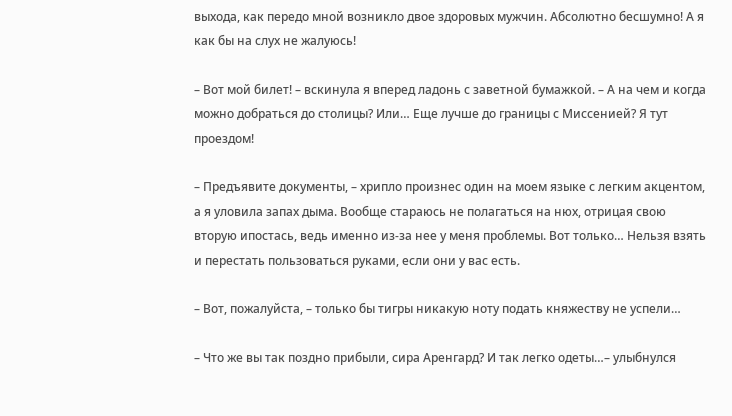выхода, как передо мной возникло двое здоровых мужчин. Абсолютно бесшумно! А я как бы на слух не жалуюсь!

– Вот мой билет! – вскинула я вперед ладонь с заветной бумажкой. – А на чем и когда можно добраться до столицы? Или… Еще лучше до границы с Миссенией? Я тут проездом!

– Предъявите документы, – хрипло произнес один на моем языке с легким акцентом, а я уловила запах дыма. Вообще стараюсь не полагаться на нюх, отрицая свою вторую ипостась, ведь именно из-за нее у меня проблемы. Вот только… Нельзя взять и перестать пользоваться руками, если они у вас есть.

– Вот, пожалуйста, – только бы тигры никакую ноту подать княжеству не успели…

– Что же вы так поздно прибыли, сира Аренгард? И так легко одеты…– улыбнулся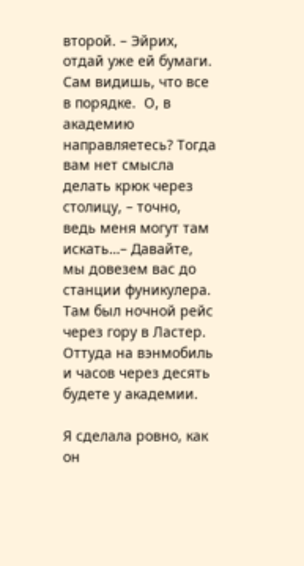второй. – Эйрих, отдай уже ей бумаги. Сам видишь, что все в порядке.  О, в академию направляетесь? Тогда вам нет смысла делать крюк через столицу, – точно, ведь меня могут там искать…– Давайте, мы довезем вас до станции фуникулера. Там был ночной рейс через гору в Ластер. Оттуда на вэнмобиль и часов через десять будете у академии.

Я сделала ровно, как он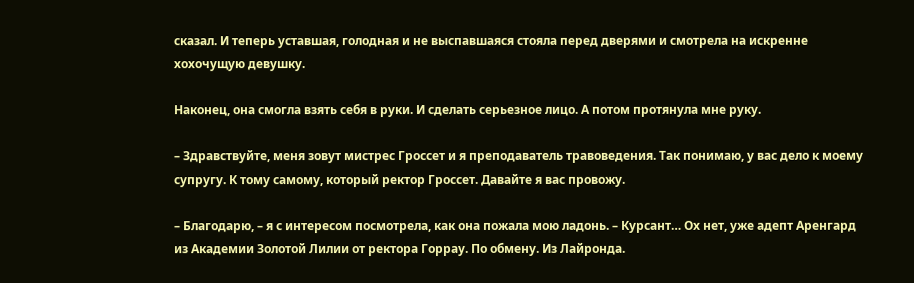сказал. И теперь уставшая, голодная и не выспавшаяся стояла перед дверями и смотрела на искренне хохочущую девушку.

Наконец, она смогла взять себя в руки. И сделать серьезное лицо. А потом протянула мне руку.

– Здравствуйте, меня зовут мистрес Гроссет и я преподаватель травоведения. Так понимаю, у вас дело к моему супругу. К тому самому, который ректор Гроссет. Давайте я вас провожу.

– Благодарю, – я с интересом посмотрела, как она пожала мою ладонь. – Курсант… Ох нет, уже адепт Аренгард из Академии Золотой Лилии от ректора Горрау. По обмену. Из Лайронда.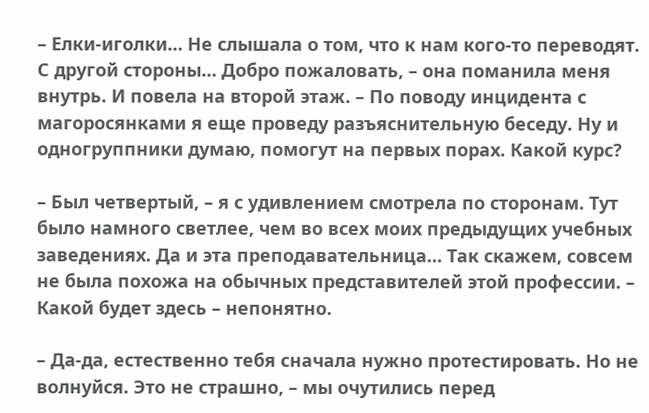– Елки-иголки… Не слышала о том, что к нам кого-то переводят. С другой стороны… Добро пожаловать, – она поманила меня внутрь. И повела на второй этаж. – По поводу инцидента с магоросянками я еще проведу разъяснительную беседу. Ну и одногруппники думаю, помогут на первых порах. Какой курс?

– Был четвертый, – я с удивлением смотрела по сторонам. Тут было намного светлее, чем во всех моих предыдущих учебных заведениях. Да и эта преподавательница… Так скажем, совсем не была похожа на обычных представителей этой профессии. – Какой будет здесь – непонятно.

– Да-да, естественно тебя сначала нужно протестировать. Но не волнуйся. Это не страшно, – мы очутились перед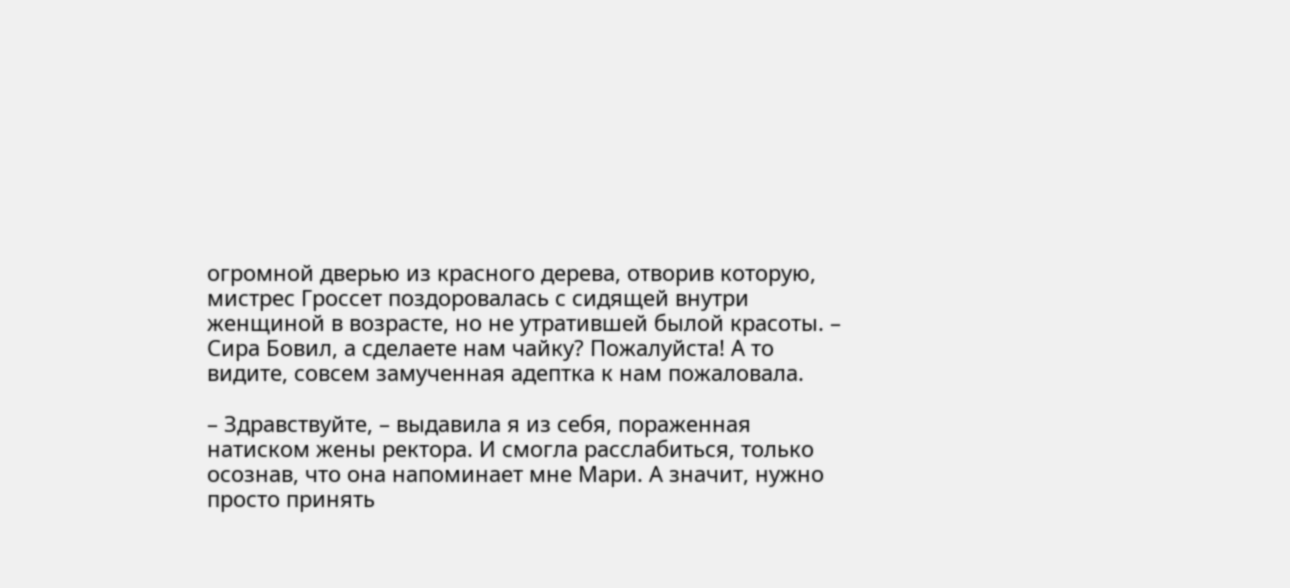огромной дверью из красного дерева, отворив которую, мистрес Гроссет поздоровалась с сидящей внутри женщиной в возрасте, но не утратившей былой красоты. – Сира Бовил, а сделаете нам чайку? Пожалуйста! А то видите, совсем замученная адептка к нам пожаловала.

– Здравствуйте, – выдавила я из себя, пораженная натиском жены ректора. И смогла расслабиться, только осознав, что она напоминает мне Мари. А значит, нужно просто принять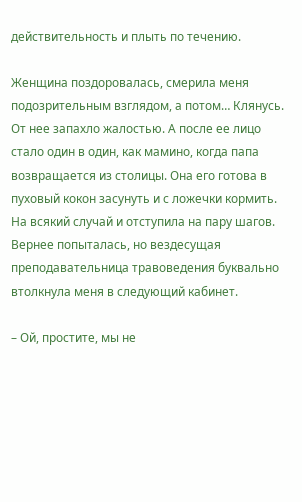действительность и плыть по течению.

Женщина поздоровалась, смерила меня подозрительным взглядом, а потом… Клянусь. От нее запахло жалостью. А после ее лицо стало один в один, как мамино, когда папа возвращается из столицы. Она его готова в пуховый кокон засунуть и с ложечки кормить. На всякий случай и отступила на пару шагов. Вернее попыталась, но вездесущая преподавательница травоведения буквально втолкнула меня в следующий кабинет.

– Ой, простите, мы не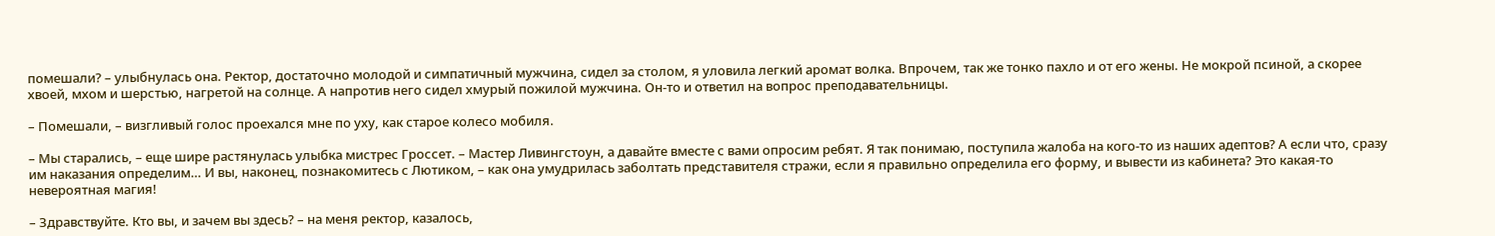помешали? – улыбнулась она. Ректор, достаточно молодой и симпатичный мужчина, сидел за столом, я уловила легкий аромат волка. Впрочем, так же тонко пахло и от его жены. Не мокрой псиной, а скорее хвоей, мхом и шерстью, нагретой на солнце. А напротив него сидел хмурый пожилой мужчина. Он-то и ответил на вопрос преподавательницы.

– Помешали, – визгливый голос проехался мне по уху, как старое колесо мобиля.

– Мы старались, – еще шире растянулась улыбка мистрес Гроссет. – Мастер Ливингстоун, а давайте вместе с вами опросим ребят. Я так понимаю, поступила жалоба на кого-то из наших адептов? А если что, сразу им наказания определим… И вы, наконец, познакомитесь с Лютиком, – как она умудрилась заболтать представителя стражи, если я правильно определила его форму, и вывести из кабинета? Это какая-то невероятная магия!

– Здравствуйте. Кто вы, и зачем вы здесь? – на меня ректор, казалось,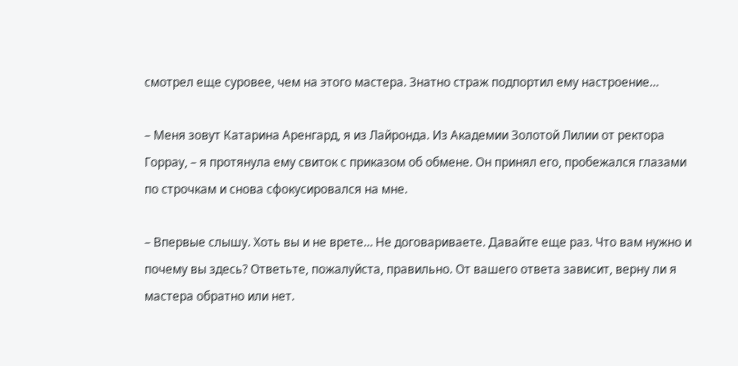смотрел еще суровее, чем на этого мастера. Знатно страж подпортил ему настроение…

– Меня зовут Катарина Аренгард, я из Лайронда. Из Академии Золотой Лилии от ректора Горрау, – я протянула ему свиток с приказом об обмене. Он принял его, пробежался глазами по строчкам и снова сфокусировался на мне.

– Впервые слышу. Хоть вы и не врете… Не договариваете. Давайте еще раз. Что вам нужно и почему вы здесь? Ответьте, пожалуйста, правильно. От вашего ответа зависит, верну ли я мастера обратно или нет.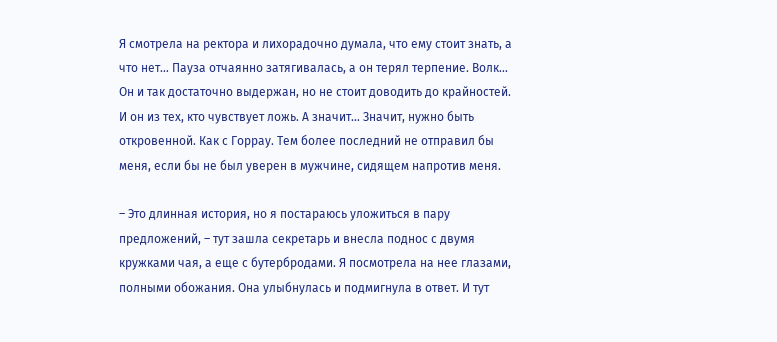Я смотрела на ректора и лихорадочно думала, что ему стоит знать, а что нет… Пауза отчаянно затягивалась, а он терял терпение. Волк… Он и так достаточно выдержан, но не стоит доводить до крайностей. И он из тех, кто чувствует ложь. А значит… Значит, нужно быть откровенной. Как с Горрау. Тем более последний не отправил бы меня, если бы не был уверен в мужчине, сидящем напротив меня.

– Это длинная история, но я постараюсь уложиться в пару предложений, – тут зашла секретарь и внесла поднос с двумя кружками чая, а еще с бутербродами. Я посмотрела на нее глазами, полными обожания. Она улыбнулась и подмигнула в ответ. И тут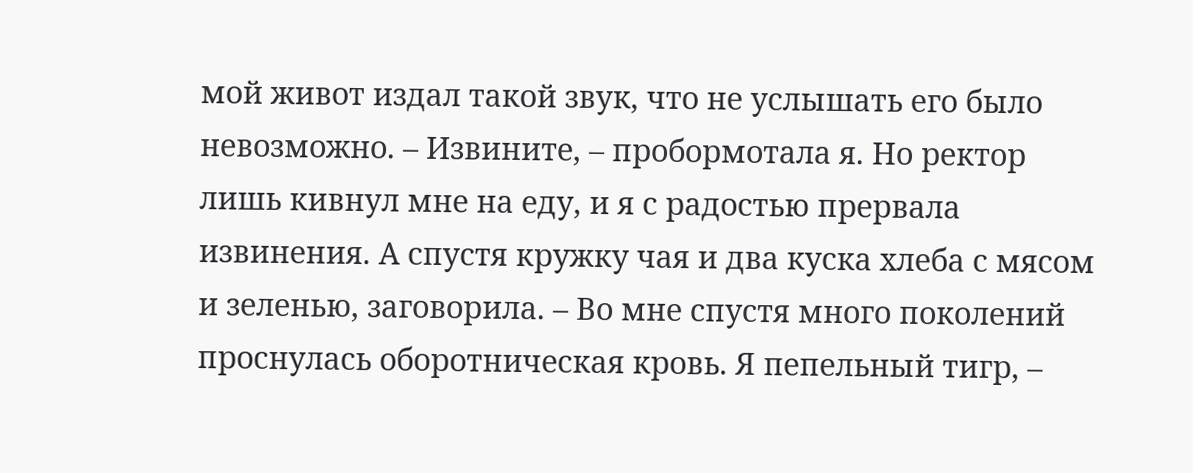мой живот издал такой звук, что не услышать его было невозможно. – Извините, – пробормотала я. Но ректор лишь кивнул мне на еду, и я с радостью прервала извинения. А спустя кружку чая и два куска хлеба с мясом и зеленью, заговорила. – Во мне спустя много поколений проснулась оборотническая кровь. Я пепельный тигр, –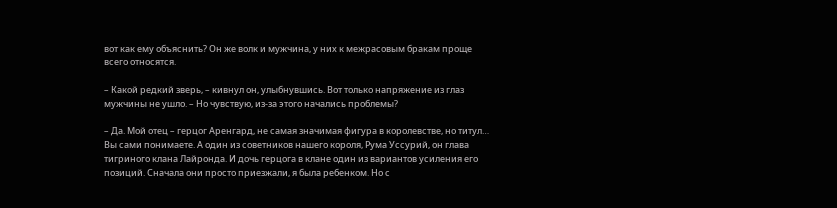вот как ему объяснить? Он же волк и мужчина, у них к межрасовым бракам проще всего относятся.

– Какой редкий зверь, – кивнул он, улыбнувшись. Вот только напряжение из глаз мужчины не ушло. – Но чувствую, из-за этого начались проблемы?

– Да. Мой отец – герцог Аренгард, не самая значимая фигура в королевстве, но титул… Вы сами понимаете. А один из советников нашего короля, Рума Уссурий, он глава тигриного клана Лайронда. И дочь герцога в клане один из вариантов усиления его позиций. Сначала они просто приезжали, я была ребенком. Но с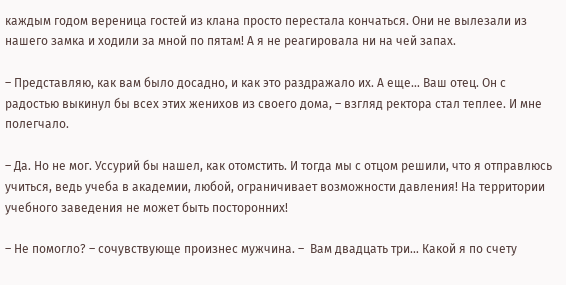каждым годом вереница гостей из клана просто перестала кончаться. Они не вылезали из нашего замка и ходили за мной по пятам! А я не реагировала ни на чей запах.

– Представляю, как вам было досадно, и как это раздражало их. А еще… Ваш отец. Он с радостью выкинул бы всех этих женихов из своего дома, – взгляд ректора стал теплее. И мне полегчало.

– Да. Но не мог. Уссурий бы нашел, как отомстить. И тогда мы с отцом решили, что я отправлюсь учиться, ведь учеба в академии, любой, ограничивает возможности давления! На территории учебного заведения не может быть посторонних!

– Не помогло? – сочувствующе произнес мужчина. –  Вам двадцать три… Какой я по счету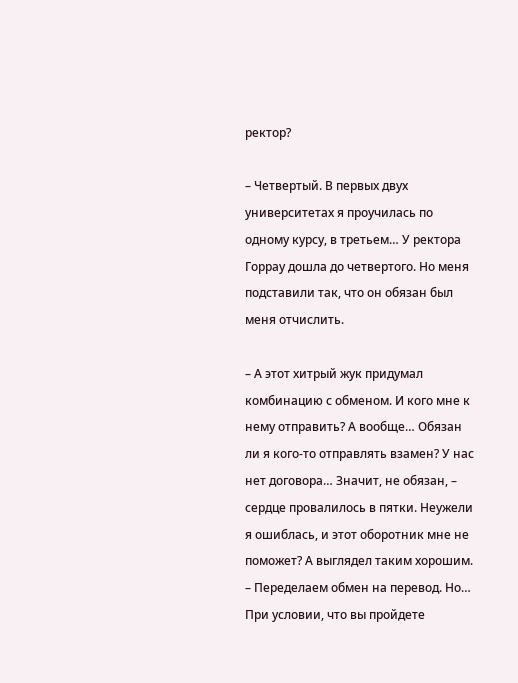ректор?

– Четвертый. В первых двух университетах я проучилась по одному курсу, в третьем… У ректора Горрау дошла до четвертого. Но меня подставили так, что он обязан был меня отчислить.

– А этот хитрый жук придумал комбинацию с обменом. И кого мне к нему отправить? А вообще… Обязан ли я кого-то отправлять взамен? У нас нет договора… Значит, не обязан, – сердце провалилось в пятки. Неужели я ошиблась, и этот оборотник мне не поможет? А выглядел таким хорошим. – Переделаем обмен на перевод. Но… При условии, что вы пройдете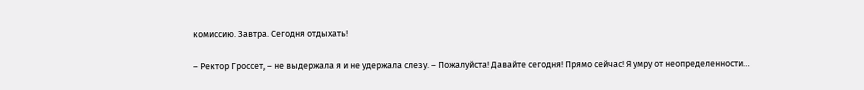комиссию. Завтра. Сегодня отдыхать!

– Ректор Гроссет, – не выдержала я и не удержала слезу. – Пожалуйста! Давайте сегодня! Прямо сейчас! Я умру от неопределенности…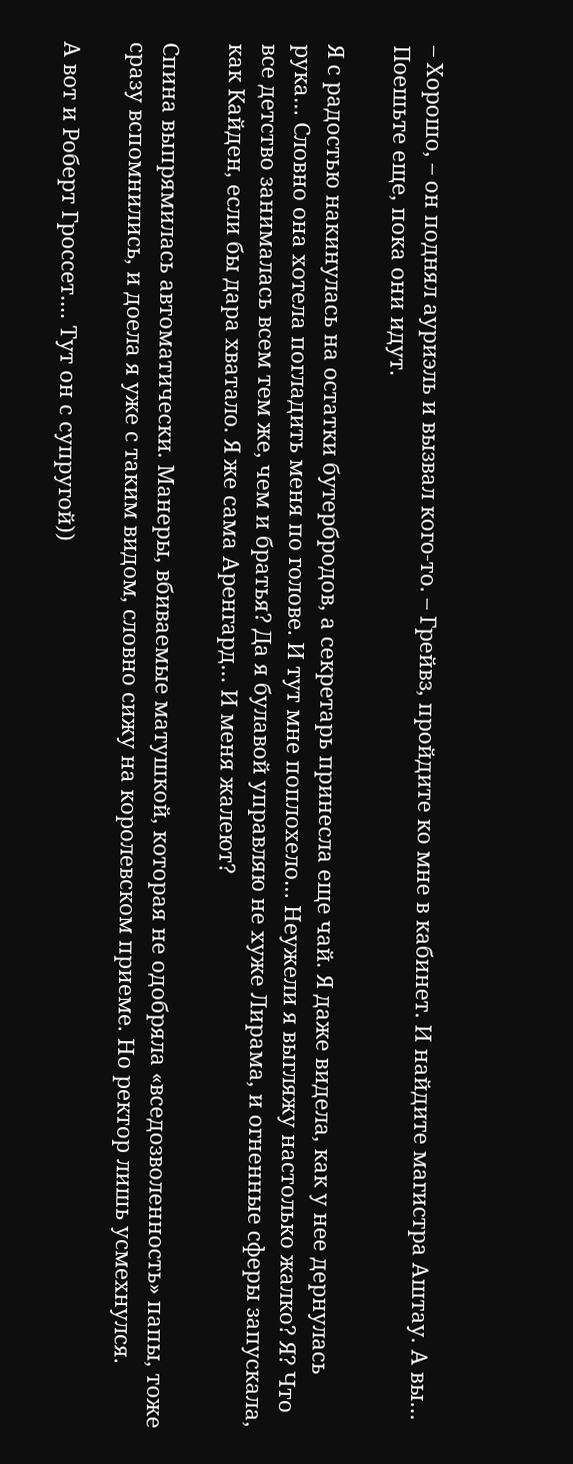– Хорошо, – он поднял ауриэль и вызвал кого-то. – Грейвз, пройдите ко мне в кабинет. И найдите магистра Аштау. А вы… Поешьте еще, пока они идут.

Я с радостью накинулась на остатки бутербродов, а секретарь принесла еще чай. Я даже видела, как у нее дернулась рука… Словно она хотела погладить меня по голове. И тут мне поплохело… Неужели я выгляжу настолько жалко? Я? Что все детство занималась всем тем же, чем и братья? Да я булавой управляю не хуже Лирама, и огненные сферы запускала, как Кайден, если бы дара хватало. Я же сама Аренгард… И меня жалеют?

Спина выпрямилась автоматически. Манеры, вбиваемые матушкой, которая не одобряла «вседозволенность» папы, тоже сразу вспомнились, и доела я уже с таким видом, словно сижу на королевском приеме. Но ректор лишь усмехнулся.

А вот и Роберт Гроссет.... Тут он с супругой))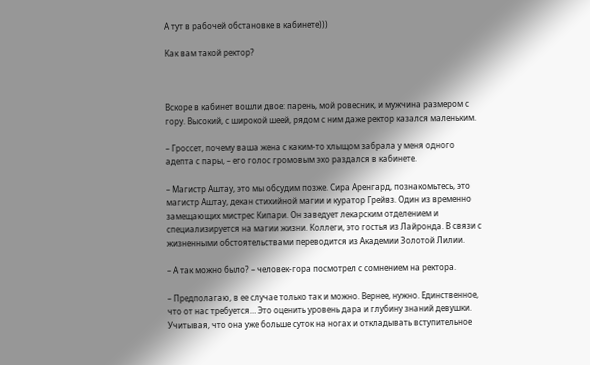А тут в рабочей обстановке в кабинете)))

Как вам такой ректор?



Вскоре в кабинет вошли двое: парень, мой ровесник, и мужчина размером с гору. Высокий, с широкой шеей, рядом с ним даже ректор казался маленьким.

– Гроссет, почему ваша жена с каким-то хлыщом забрала у меня одного адепта с пары, – его голос громовым эхо раздался в кабинете.

– Магистр Аштау, это мы обсудим позже. Сира Аренгард, познакомьтесь, это магистр Аштау, декан стихийной магии и куратор Грейвз. Один из временно замещающих мистрес Кипари. Он заведует лекарским отделением и специализируется на магии жизни. Коллеги, это гостья из Лайронда. В связи с жизненными обстоятельствами переводится из Академии Золотой Лилии.

– А так можно было? – человек-гора посмотрел с сомнением на ректора.

– Предполагаю, в ее случае только так и можно. Вернее, нужно. Единственное, что от нас требуется… Это оценить уровень дара и глубину знаний девушки. Учитывая, что она уже больше суток на ногах и откладывать вступительное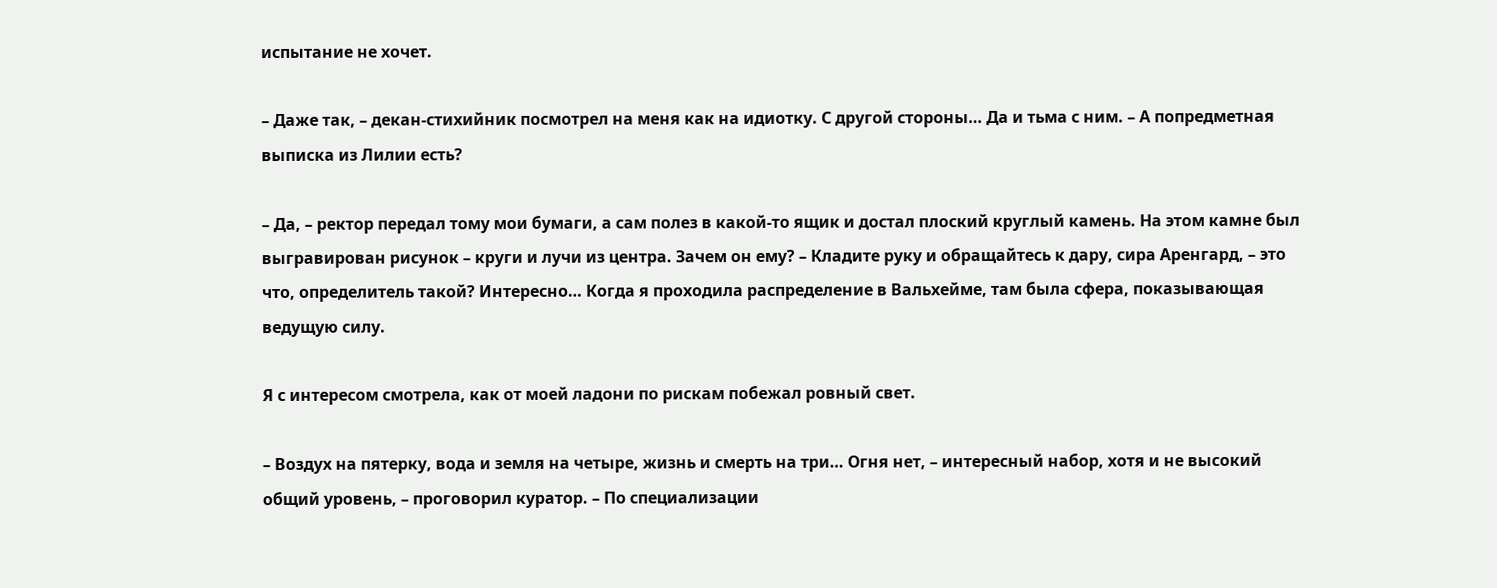испытание не хочет.

– Даже так, – декан-стихийник посмотрел на меня как на идиотку. С другой стороны… Да и тьма с ним. – А попредметная выписка из Лилии есть?

– Да, – ректор передал тому мои бумаги, а сам полез в какой-то ящик и достал плоский круглый камень. На этом камне был выгравирован рисунок – круги и лучи из центра. Зачем он ему? – Кладите руку и обращайтесь к дару, сира Аренгард, – это что, определитель такой? Интересно… Когда я проходила распределение в Вальхейме, там была сфера, показывающая ведущую силу.

Я с интересом смотрела, как от моей ладони по рискам побежал ровный свет.

– Воздух на пятерку, вода и земля на четыре, жизнь и смерть на три… Огня нет, – интересный набор, хотя и не высокий общий уровень, – проговорил куратор. – По специализации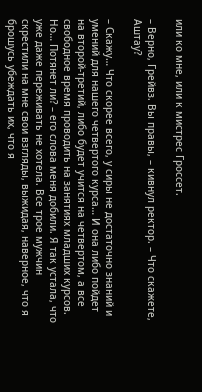или ко мне, или к мистрес Гроссет.

– Верно, Грейвз. Вы правы, – кивнул ректор. – Что скажете, Аштау?

– Скажу… Что скорее всего, у сиры не достаточно знаний и умений для нашего четвертого курса… И она либо пойдет на второй-третий, либо будет учится на четвертом, а все свободное время проводить на занятиях младших курсов. Но… Потянет ли? – его слова меня добили. Я так устала, что уже даже переживать не хотела. Все трое мужчин скрестили на мне свои взгляды, выжидая, наверное, что я брошусь убеждать их, что я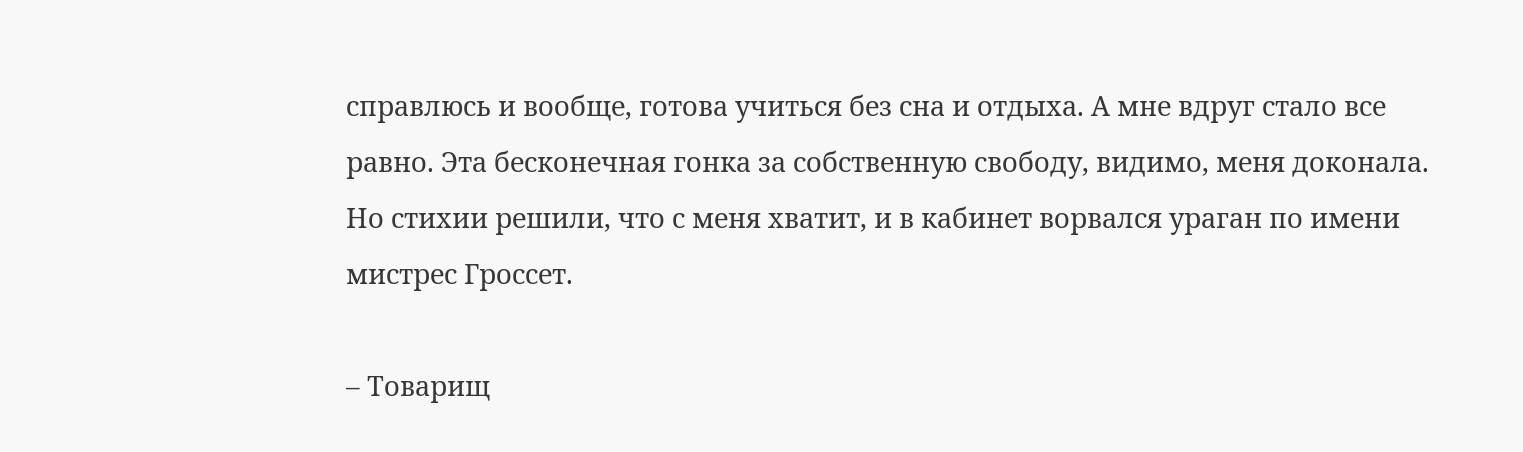справлюсь и вообще, готова учиться без сна и отдыха. А мне вдруг стало все равно. Эта бесконечная гонка за собственную свободу, видимо, меня доконала. Но стихии решили, что с меня хватит, и в кабинет ворвался ураган по имени мистрес Гроссет.

– Товарищ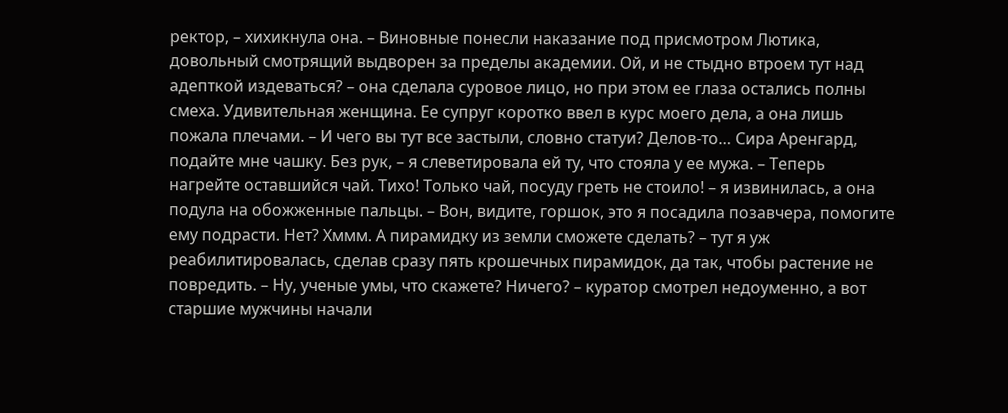ректор, – хихикнула она. – Виновные понесли наказание под присмотром Лютика, довольный смотрящий выдворен за пределы академии. Ой, и не стыдно втроем тут над адепткой издеваться? – она сделала суровое лицо, но при этом ее глаза остались полны смеха. Удивительная женщина. Ее супруг коротко ввел в курс моего дела, а она лишь пожала плечами. – И чего вы тут все застыли, словно статуи? Делов-то… Сира Аренгард, подайте мне чашку. Без рук, – я слеветировала ей ту, что стояла у ее мужа. – Теперь нагрейте оставшийся чай. Тихо! Только чай, посуду греть не стоило! – я извинилась, а она подула на обожженные пальцы. – Вон, видите, горшок, это я посадила позавчера, помогите ему подрасти. Нет? Хммм. А пирамидку из земли сможете сделать? – тут я уж реабилитировалась, сделав сразу пять крошечных пирамидок, да так, чтобы растение не повредить. – Ну, ученые умы, что скажете? Ничего? – куратор смотрел недоуменно, а вот старшие мужчины начали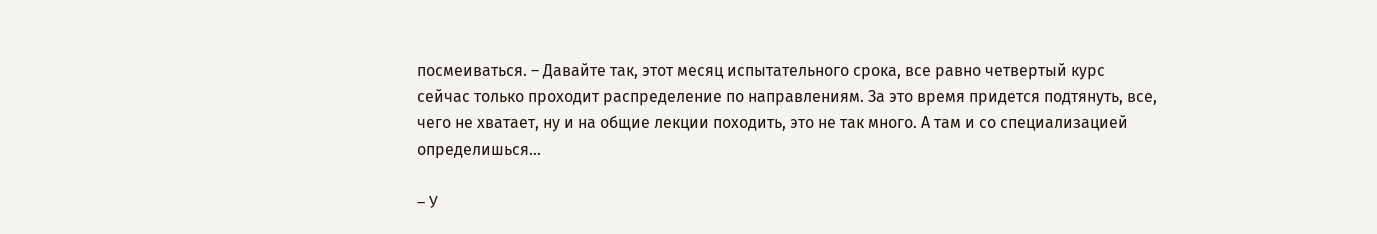посмеиваться. – Давайте так, этот месяц испытательного срока, все равно четвертый курс сейчас только проходит распределение по направлениям. За это время придется подтянуть, все, чего не хватает, ну и на общие лекции походить, это не так много. А там и со специализацией определишься…

– У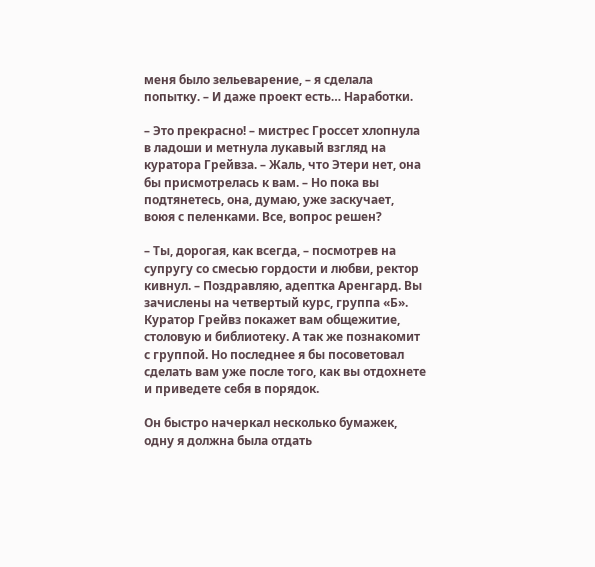меня было зельеварение, – я сделала попытку. – И даже проект есть… Наработки.

– Это прекрасно! – мистрес Гроссет хлопнула в ладоши и метнула лукавый взгляд на куратора Грейвза. – Жаль, что Этери нет, она бы присмотрелась к вам. – Но пока вы подтянетесь, она, думаю, уже заскучает, воюя с пеленками. Все, вопрос решен?

– Ты, дорогая, как всегда, – посмотрев на супругу со смесью гордости и любви, ректор кивнул. – Поздравляю, адептка Аренгард. Вы зачислены на четвертый курс, группа «Б». Куратор Грейвз покажет вам общежитие, столовую и библиотеку. А так же познакомит с группой. Но последнее я бы посоветовал сделать вам уже после того, как вы отдохнете и приведете себя в порядок.

Он быстро начеркал несколько бумажек, одну я должна была отдать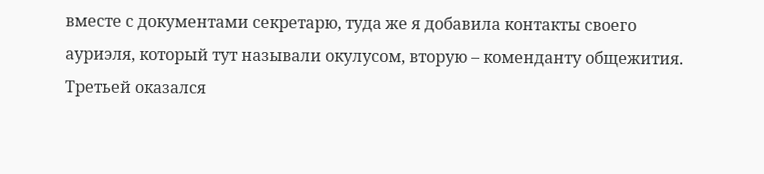вместе с документами секретарю, туда же я добавила контакты своего ауриэля, который тут называли окулусом, вторую – коменданту общежития. Третьей оказался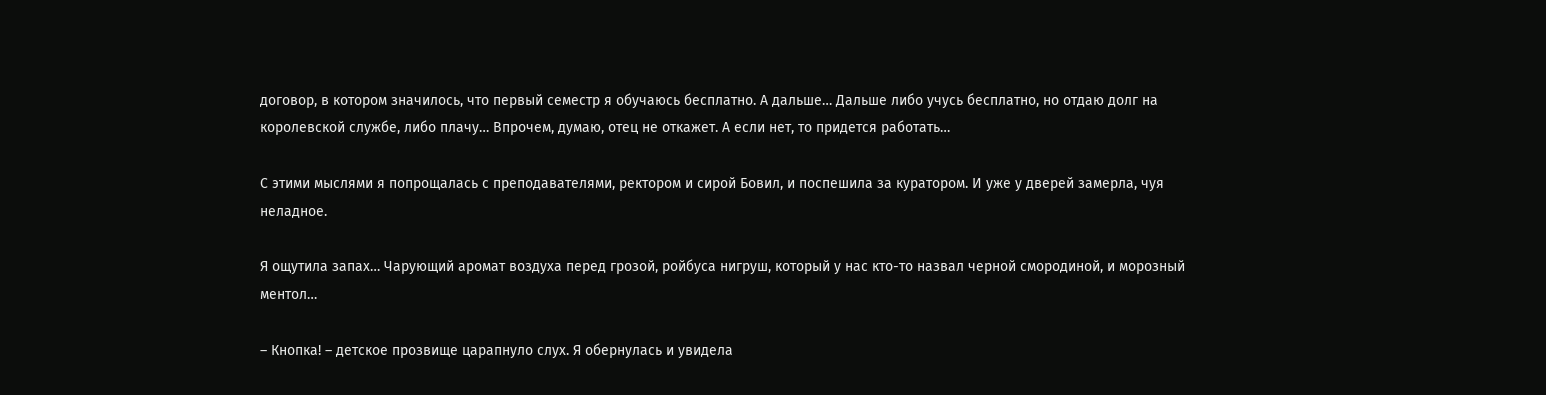договор, в котором значилось, что первый семестр я обучаюсь бесплатно. А дальше… Дальше либо учусь бесплатно, но отдаю долг на королевской службе, либо плачу… Впрочем, думаю, отец не откажет. А если нет, то придется работать…

С этими мыслями я попрощалась с преподавателями, ректором и сирой Бовил, и поспешила за куратором. И уже у дверей замерла, чуя неладное.

Я ощутила запах… Чарующий аромат воздуха перед грозой, ройбуса нигруш, который у нас кто-то назвал черной смородиной, и морозный ментол…

– Кнопка! – детское прозвище царапнуло слух. Я обернулась и увидела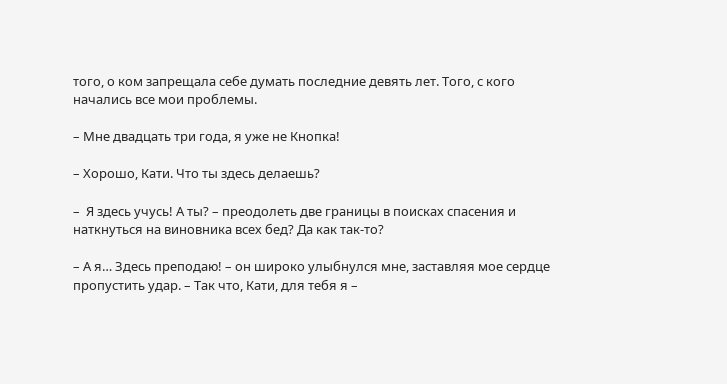того, о ком запрещала себе думать последние девять лет. Того, с кого начались все мои проблемы.

– Мне двадцать три года, я уже не Кнопка!

– Хорошо, Кати. Что ты здесь делаешь?

–  Я здесь учусь! А ты? – преодолеть две границы в поисках спасения и наткнуться на виновника всех бед? Да как так-то?

– А я… Здесь преподаю! – он широко улыбнулся мне, заставляя мое сердце пропустить удар. – Так что, Кати, для тебя я –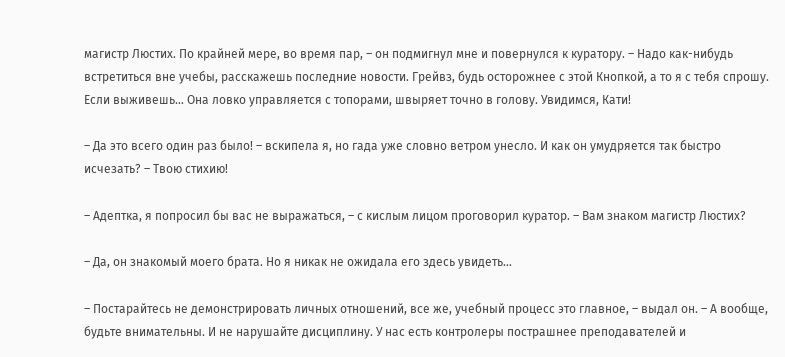магистр Люстих. По крайней мере, во время пар, – он подмигнул мне и повернулся к куратору. – Надо как-нибудь встретиться вне учебы, расскажешь последние новости. Грейвз, будь осторожнее с этой Кнопкой, а то я с тебя спрошу. Если выживешь… Она ловко управляется с топорами, швыряет точно в голову. Увидимся, Кати!

– Да это всего один раз было! – вскипела я, но гада уже словно ветром унесло. И как он умудряется так быстро исчезать? – Твою стихию!

– Адептка, я попросил бы вас не выражаться, – с кислым лицом проговорил куратор. – Вам знаком магистр Люстих?

– Да, он знакомый моего брата. Но я никак не ожидала его здесь увидеть…

– Постарайтесь не демонстрировать личных отношений, все же, учебный процесс это главное, – выдал он. – А вообще, будьте внимательны. И не нарушайте дисциплину. У нас есть контролеры пострашнее преподавателей и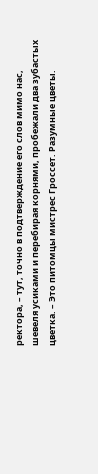ректора, – тут, точно в подтверждение его слов мимо нас, шевеля усиками и перебирая корнями, пробежали два зубастых цветка. – Это питомцы мистрес Гроссет. Разумные цветы.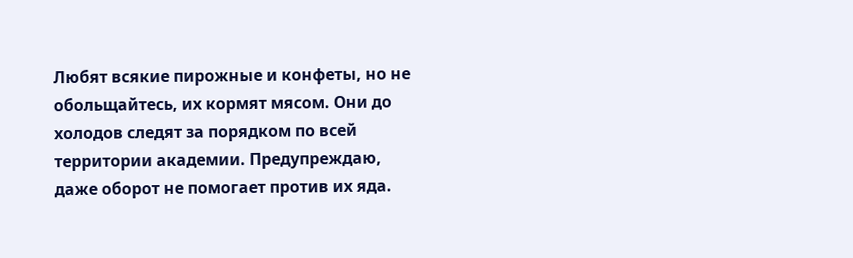Любят всякие пирожные и конфеты, но не обольщайтесь, их кормят мясом. Они до холодов следят за порядком по всей территории академии. Предупреждаю, даже оборот не помогает против их яда.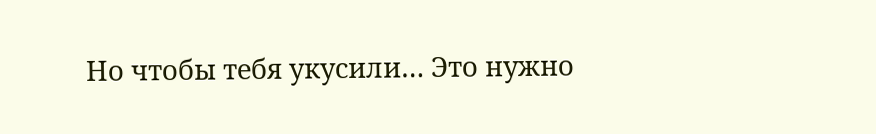Но чтобы тебя укусили… Это нужно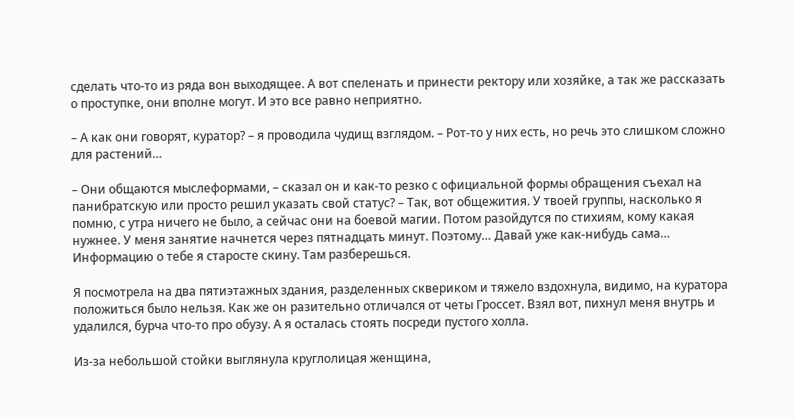сделать что-то из ряда вон выходящее. А вот спеленать и принести ректору или хозяйке, а так же рассказать о проступке, они вполне могут. И это все равно неприятно.

– А как они говорят, куратор? – я проводила чудищ взглядом. – Рот-то у них есть, но речь это слишком сложно для растений…

– Они общаются мыслеформами, – сказал он и как-то резко с официальной формы обращения съехал на панибратскую или просто решил указать свой статус? – Так, вот общежития. У твоей группы, насколько я помню, с утра ничего не было, а сейчас они на боевой магии. Потом разойдутся по стихиям, кому какая нужнее. У меня занятие начнется через пятнадцать минут. Поэтому… Давай уже как-нибудь сама… Информацию о тебе я старосте скину. Там разберешься.

Я посмотрела на два пятиэтажных здания, разделенных сквериком и тяжело вздохнула, видимо, на куратора положиться было нельзя. Как же он разительно отличался от четы Гроссет. Взял вот, пихнул меня внутрь и удалился, бурча что-то про обузу. А я осталась стоять посреди пустого холла.

Из-за небольшой стойки выглянула круглолицая женщина,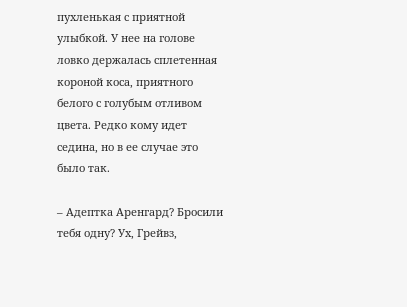пухленькая с приятной улыбкой. У нее на голове ловко держалась сплетенная короной коса, приятного белого с голубым отливом цвета. Редко кому идет седина, но в ее случае это было так.

– Адептка Аренгард? Бросили тебя одну? Ух, Грейвз,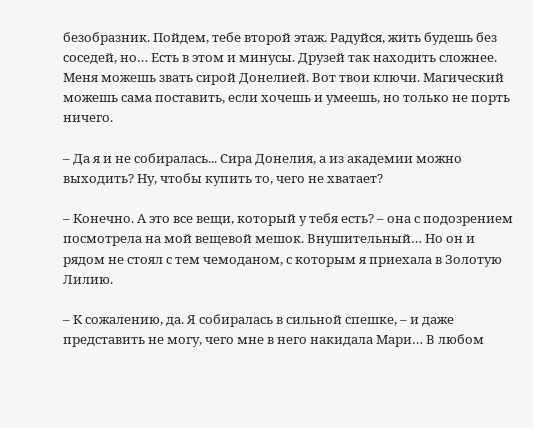безобразник. Пойдем, тебе второй этаж. Радуйся, жить будешь без соседей, но… Есть в этом и минусы. Друзей так находить сложнее. Меня можешь звать сирой Донелией. Вот твои ключи. Магический можешь сама поставить, если хочешь и умеешь, но только не порть ничего.

– Да я и не собиралась... Сира Донелия, а из академии можно выходить? Ну, чтобы купить то, чего не хватает?

– Конечно. А это все вещи, который у тебя есть? – она с подозрением посмотрела на мой вещевой мешок. Внушительный… Но он и рядом не стоял с тем чемоданом, с которым я приехала в Золотую Лилию.

– К сожалению, да. Я собиралась в сильной спешке, – и даже представить не могу, чего мне в него накидала Мари… В любом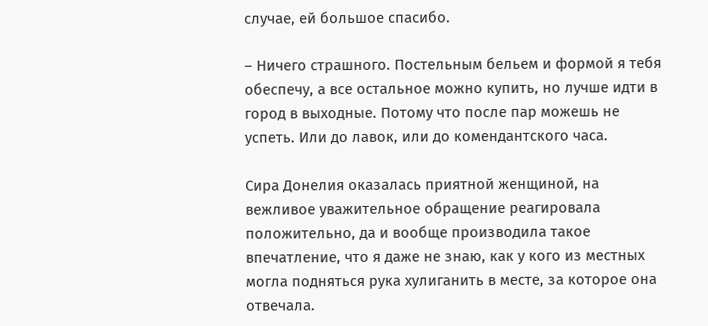случае, ей большое спасибо.

– Ничего страшного. Постельным бельем и формой я тебя обеспечу, а все остальное можно купить, но лучше идти в город в выходные. Потому что после пар можешь не успеть. Или до лавок, или до комендантского часа.

Сира Донелия оказалась приятной женщиной, на вежливое уважительное обращение реагировала положительно, да и вообще производила такое впечатление, что я даже не знаю, как у кого из местных могла подняться рука хулиганить в месте, за которое она отвечала.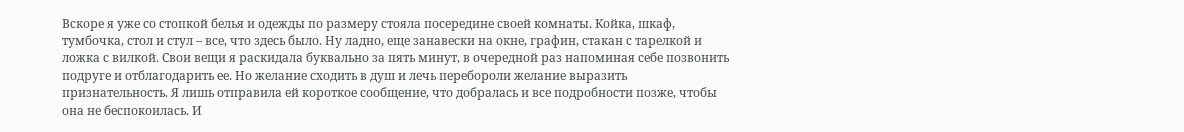Вскоре я уже со стопкой белья и одежды по размеру стояла посередине своей комнаты. Койка, шкаф, тумбочка, стол и стул – все, что здесь было. Ну ладно, еще занавески на окне, графин, стакан с тарелкой и ложка с вилкой. Свои вещи я раскидала буквально за пять минут, в очередной раз напоминая себе позвонить подруге и отблагодарить ее. Но желание сходить в душ и лечь перебороли желание выразить признательность. Я лишь отправила ей короткое сообщение, что добралась и все подробности позже, чтобы она не беспокоилась. И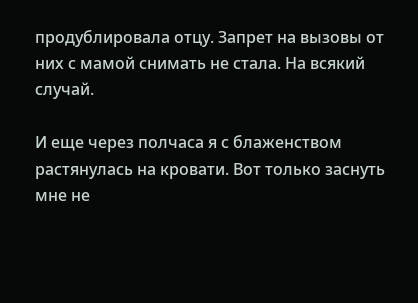продублировала отцу. Запрет на вызовы от них с мамой снимать не стала. На всякий случай.

И еще через полчаса я с блаженством растянулась на кровати. Вот только заснуть мне не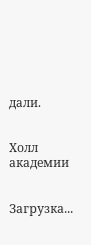дали.


Холл академии


Загрузка...